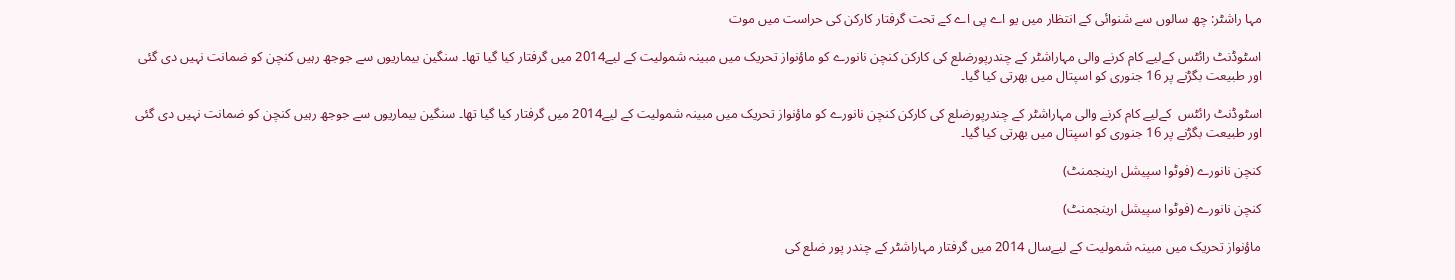مہا راشٹر: چھ سالوں سے شنوائی کے انتظار میں یو اے پی اے کے تحت گرفتار کارکن کی حراست میں موت

اسٹوڈنٹ رائٹس کےلیے کام کرنے والی مہاراشٹر کے چندرپورضلع کی کارکن کنچن نانورے کو ماؤنواز تحریک میں مبینہ شمولیت کے لیے2014 میں گرفتار کیا گیا تھا۔ سنگین بیماریوں سے جوجھ رہیں کنچن کو ضمانت نہیں دی گئی اور طبیعت بگڑنے پر 16 جنوری کو اسپتال میں بھرتی کیا گیا۔

اسٹوڈنٹ رائٹس  کےلیے کام کرنے والی مہاراشٹر کے چندرپورضلع کی کارکن کنچن نانورے کو ماؤنواز تحریک میں مبینہ شمولیت کے لیے2014 میں گرفتار کیا گیا تھا۔ سنگین بیماریوں سے جوجھ رہیں کنچن کو ضمانت نہیں دی گئی اور طبیعت بگڑنے پر 16 جنوری کو اسپتال میں بھرتی کیا گیا۔

کنچن نانورے (فوٹوا سپیشل ارینجمنٹ)

کنچن نانورے (فوٹوا سپیشل ارینجمنٹ)

ماؤنواز تحریک میں مبینہ شمولیت کے لیےسال 2014 میں گرفتار مہاراشٹر کے چندر پور ضلع کی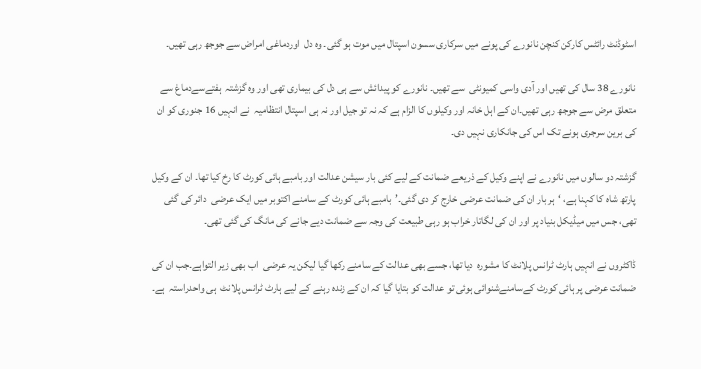اسٹوڈنٹ رائٹس کارکن کنچن نانورے کی پونے میں سرکاری سسون اسپتال میں موت ہو گئی۔ وہ دل  اوردماغی امراض سے جوجھ رہی تھیں۔

نانورے 38 سال کی تھیں اور آدی واسی کمیونٹی  سے تھیں۔ نانورے کو پیدائش سے ہی دل کی بیماری تھی اور وہ گزشتہ  ہفتےسےدماغ سے متعلق مرض سے جوجھ رہی تھیں۔ان کے اہل خانہ اور وکیلوں کا الزام ہے کہ نہ تو جیل اور نہ ہی اسپتال انتظامیہ  نے انہیں 16 جنوری کو ان کی برین سرجری ہونے تک اس کی جانکاری نہیں دی۔

گزشتہ دو سالوں میں نانورے نے اپنے وکیل کے ذریعے ضمانت کے لیے کئی بار سیشن عدالت اور بامبے ہائی کورٹ کا رخ کیا تھا۔ ان کے وکیل پارتھ شاہ کا کہنا ہے، ‘ہر بار ان کی ضمانت عرضی خارج کر دی گئی۔’بامبے ہائی کورٹ کے سامنے اکتوبر میں ایک عرضی  دائر کی گئی تھی، جس میں میڈیکل بنیاد پر اور ان کی لگاتار خراب ہو رہی طبیعت کی وجہ سے ضمانت دیے جانے کی مانگ کی گئی تھی۔

ڈاکٹروں نے انہیں ہارٹ ٹرانس پلانٹ کا مشورہ  دیا تھا، جسے بھی عدالت کے سامنے رکھا گیا لیکن یہ عرضی  اب بھی زیر التواہے۔جب ان کی ضمانت عرضی پر ہائی کورٹ کےسامنےشنوائی ہوئی تو عدالت کو بتایا گیا کہ ان کے زندہ رہنے کے لیے ہارٹ ٹرانس پلانٹ  ہی واحدراستہ  ہے۔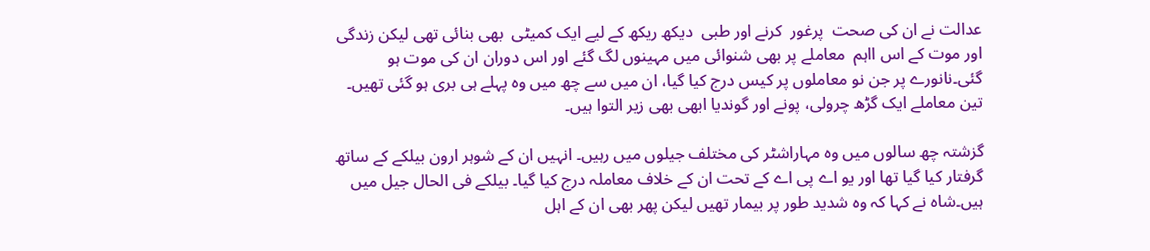عدالت نے ان کی صحت  پرغور  کرنے اور طبی  دیکھ ریکھ کے لیے ایک کمیٹی  بھی بنائی تھی لیکن زندگی  اور موت کے اس ااہم  معاملے پر بھی شنوائی میں مہینوں لگ گئے اور اس دوران ان کی موت ہو گئی۔نانورے پر جن نو معاملوں پر کیس درج کیا گیا، ان میں سے چھ میں وہ پہلے ہی بری ہو گئی تھیں۔ تین معاملے ایک گڑھ چرولی، پونے اور گوندیا ابھی بھی زیر التوا ہیں۔

گزشتہ چھ سالوں میں وہ مہاراشٹر کی مختلف جیلوں میں رہیں۔ انہیں ان کے شوہر ارون بیلکے کے ساتھ گرفتار کیا گیا تھا اور یو اے پی اے کے تحت ان کے خلاف معاملہ درج کیا گیا۔ بیلکے فی الحال جیل میں ہیں۔شاہ نے کہا کہ وہ شدید طور پر بیمار تھیں لیکن پھر بھی ان کے اہل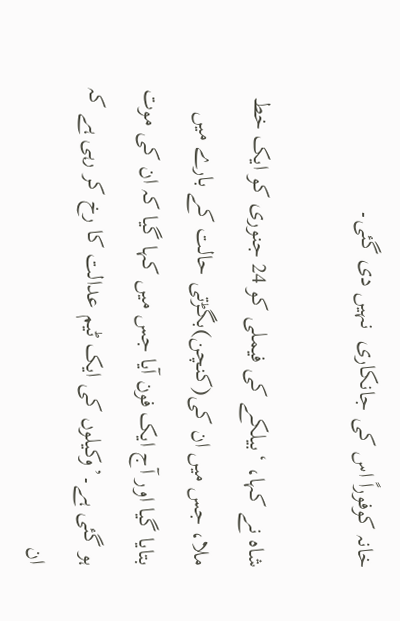خانہ کوفوراً اس کی جانکاری  نہیں دی گئی۔

شاہ نے کہا، ‘بیلکے کی فیملی کو 24 جنوری کو ایک خط ملا، جس میں ان کی(کنچن)بگڑتی حالت کے بارے میں بتایا گیا اور آج ایک فون آیا جس میں کہا گیا کہ ان کی موت ہو گئی ہے۔’وکیلوں کی ایک ٹیم عدالت کا رخ کر رہی ہے کہ ان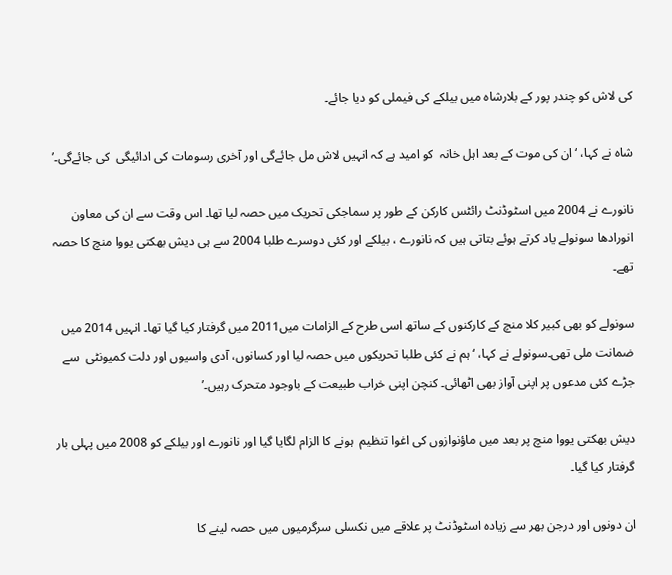کی لاش کو چندر پور کے بلارشاہ میں بیلکے کی فیملی کو دیا جائے۔

شاہ نے کہا، ‘ان کی موت کے بعد اہل خانہ  کو امید ہے کہ انہیں لاش مل جائےگی اور آخری رسومات کی ادائیگی  کی جائےگی۔’

نانورے نے 2004 میں اسٹوڈنٹ رائٹس کارکن کے طور پر سماجکی تحریک میں حصہ لیا تھا۔ اس وقت سے ان کی معاون انورادھا سونولے یاد کرتے ہوئے بتاتی ہیں کہ نانورے ، بیلکے اور کئی دوسرے طلبا 2004 سے ہی دیش بھکتی یووا منچ کا حصہ تھے۔

سونولے کو بھی کبیر کلا منچ کے کارکنوں کے ساتھ اسی طرح کے الزامات میں2011 میں گرفتار کیا گیا تھا۔ انہیں 2014 میں ضمانت ملی تھی۔سونولے نے کہا، ‘ہم نے کئی طلبا تحریکوں میں حصہ لیا اور کسانوں، آدی واسیوں اور دلت کمیونٹی  سے جڑے کئی مدعوں پر اپنی آواز بھی اٹھائی۔ کنچن اپنی خراب طبیعت کے باوجود متحرک رہیں۔’

دیش بھکتی یووا منچ پر بعد میں ماؤنوازوں کی اغوا تنظیم  ہونے کا الزام لگایا گیا اور نانورے اور بیلکے کو 2008 میں پہلی بار گرفتار کیا گیا۔

ان دونوں اور درجن بھر سے زیادہ اسٹوڈنٹ پر علاقے میں نکسلی سرگرمیوں میں حصہ لینے کا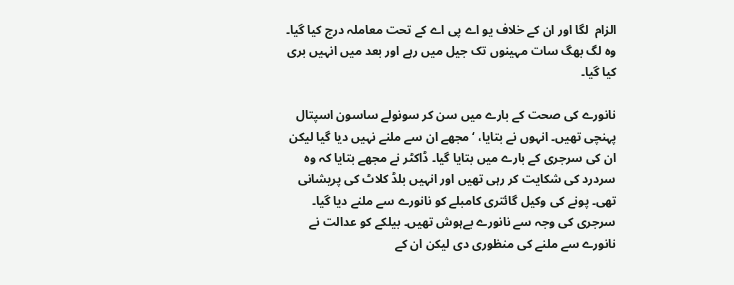الزام  لگا اور ان کے خلاف یو اے پی اے کے تحت معاملہ درج کیا گیا۔ وہ لگ بھگ سات مہینوں تک جیل میں رہے اور بعد میں انہیں بری کیا گیا۔

نانورے کی صحت کے بارے میں سن کر سونولے ساسون اسپتال پہنچی تھیں۔ انہوں نے بتایا، ‘مجھے ان سے ملنے نہیں دیا گیا لیکن ان کی سرجری کے بارے میں بتایا گیا۔ ڈاکٹر نے مجھے بتایا کہ وہ سردرد کی شکایت کر رہی تھیں اور انہیں بلڈ کلاٹ کی پریشانی تھی۔ پونے کی وکیل گائتری کامبلے کو نانورے سے ملنے دیا گیا۔ سرجری کی وجہ سے نانورے بےہوش تھیں۔ بیلکے کو عدالت نے نانورے سے ملنے کی منظوری دی لیکن ان کے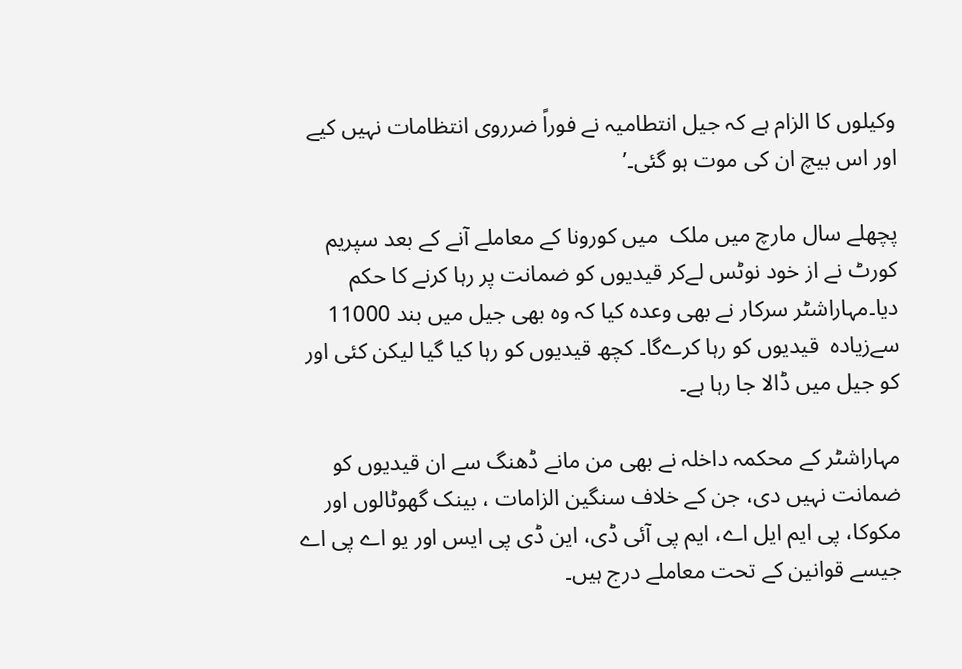وکیلوں کا الزام ہے کہ جیل انتطامیہ نے فوراً ضرروی انتظامات نہیں کیے اور اس بیچ ان کی موت ہو گئی۔’

پچھلے سال مارچ میں ملک  میں کورونا کے معاملے آنے کے بعد سپریم کورٹ نے از خود نوٹس لےکر قیدیوں کو ضمانت پر رہا کرنے کا حکم دیا۔مہاراشٹر سرکار نے بھی وعدہ کیا کہ وہ بھی جیل میں بند 11000 سےزیادہ  قیدیوں کو رہا کرےگا۔ کچھ قیدیوں کو رہا کیا گیا لیکن کئی اور کو جیل میں ڈالا جا رہا ہے۔

مہاراشٹر کے محکمہ داخلہ نے بھی من مانے ڈھنگ سے ان قیدیوں کو ضمانت نہیں دی، جن کے خلاف سنگین الزامات ، بینک گھوٹالوں اور مکوکا، پی ایم ایل اے، ایم پی آئی ڈی، این ڈی پی ایس اور یو اے پی اے جیسے قوانین کے تحت معاملے درج ہیں۔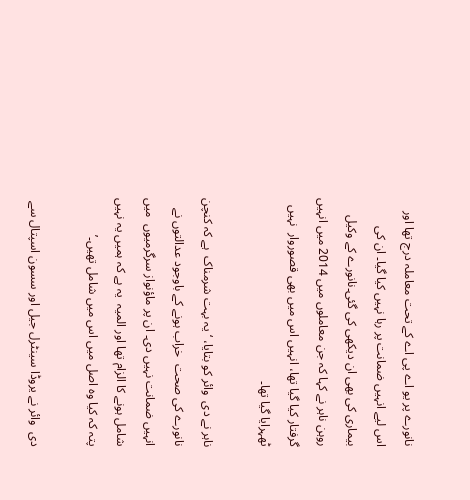نانورے پر یو اے پی اے کے تحت معاملہ درج تھا اور اس لیے انہیں ضمانت پر رہا نہیں کیا گیا۔ ان کی بیماری کی بھی ان دیکھی کی گئی۔نانورے کے وکیل روہن ناہر نے کہا کہ جن معاملوں میں 2014 میں انہیں گرفتار کیا گیا تھا، انہیں اس میں بھی قصوروار  نہیں ٹھہرایا گیا تھا۔

ناہر نے دی  وائر کو بتایا، ‘یہ بہت شرمناک  ہے کہ کنچن نانورے کی صحت  خراب ہونے کے باوجود عدالتوں نے انہیں ضمانت نہیں دی۔ ان پر ماؤنواز سرگرمیوں  میں شامل ہونے کا الزام تھا اور المیہ  یہ ہے کہ ہمیں یہ نہیں پتہ کہ کیا وہ اصل میں اس میں شامل تھیں۔’

دی  وائر نے یروڈا سینٹرل جیل اور سسون اسپتال سے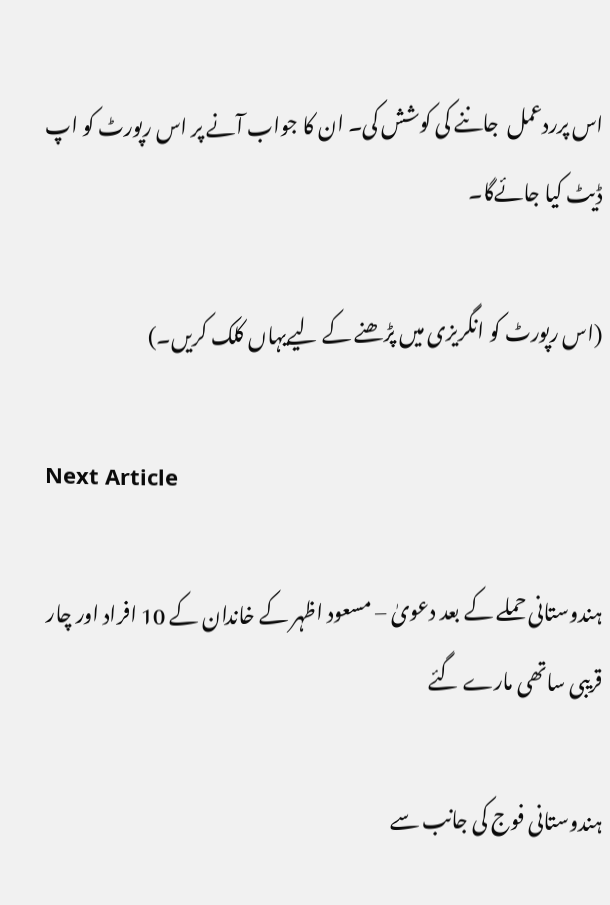اس پرردعمل  جاننے کی کوشش کی۔ ان کا جواب آنے پر اس رپورٹ کو اپ ڈیٹ کیا جائےگا۔

(اس رپورٹ کو انگریزی میں پڑھنے کے لیےیہاں کلک کریں۔)

Next Article

ہندوستانی حملے کے بعد دعویٰ – مسعود اظہر کے خاندان کے 10 افراد اور چار قریبی ساتھی مارے گئے

ہندوستانی فوج کی جانب سے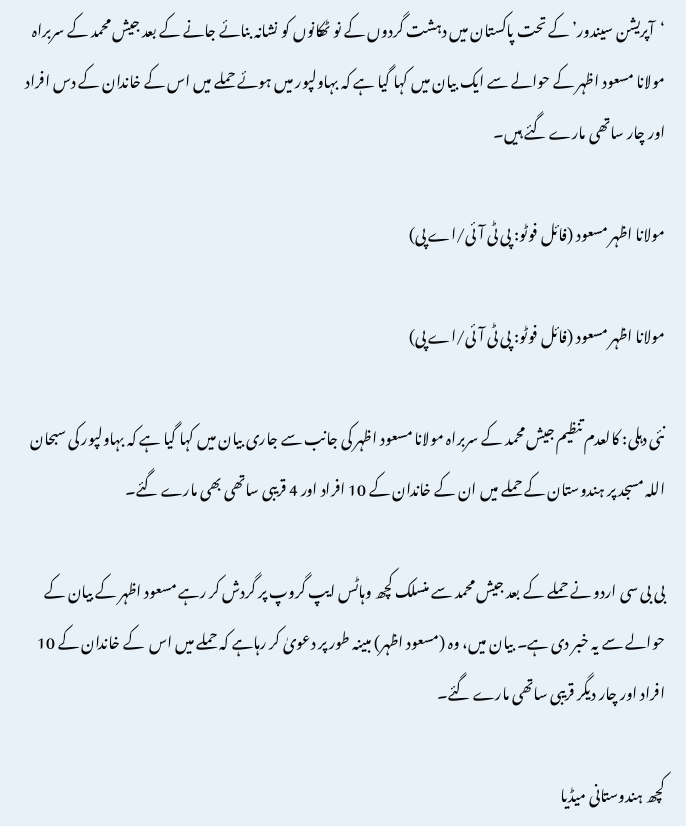‘آپریشن سیندور’ کے تحت پاکستان میں دہشت گردوں کے نو ٹھکانوں کو نشانہ بنائے جانے کے بعد جیش محمد کے سربراہ مولانا مسعود اظہر کے حوالے سے ایک بیان میں کہا گیا ہے کہ بہاولپور میں ہوئے حملے میں اس کے خاندان کے دس افراد اور چار ساتھی مارے گئے ہیں۔

مولانا اظہر مسعود (فائل فوٹو: پی ٹی آئی/اے پی)

مولانا اظہر مسعود (فائل فوٹو: پی ٹی آئی/اے پی)

نئی دہلی: کالعدم تنظیم جیش محمد کے سربراہ مولانا مسعود اظہر کی جانب سے جاری بیان میں کہا گیا ہے کہ بہاولپور کی سبحان اللہ مسجد پر ہندوستان کے حملے میں ان کے خاندان کے 10 افراد اور 4 قریبی ساتھی بھی مارے گئے۔

بی بی سی اردو نے حملے کے بعد جیش محمد سے منسلک کچھ وہاٹس ایپ گروپ پر گردش کر رہے مسعود اظہر کے بیان کے حوالے سے یہ خبر دی ہے۔ بیان میں، وہ (مسعود اظہر) مبینہ طور پر دعویٰ کر رہاہے کہ حملے میں اس  کے خاندان کے 10 افراد اور چار دیگر قریبی ساتھی مارے گئے۔

کچھ ہندوستانی میڈیا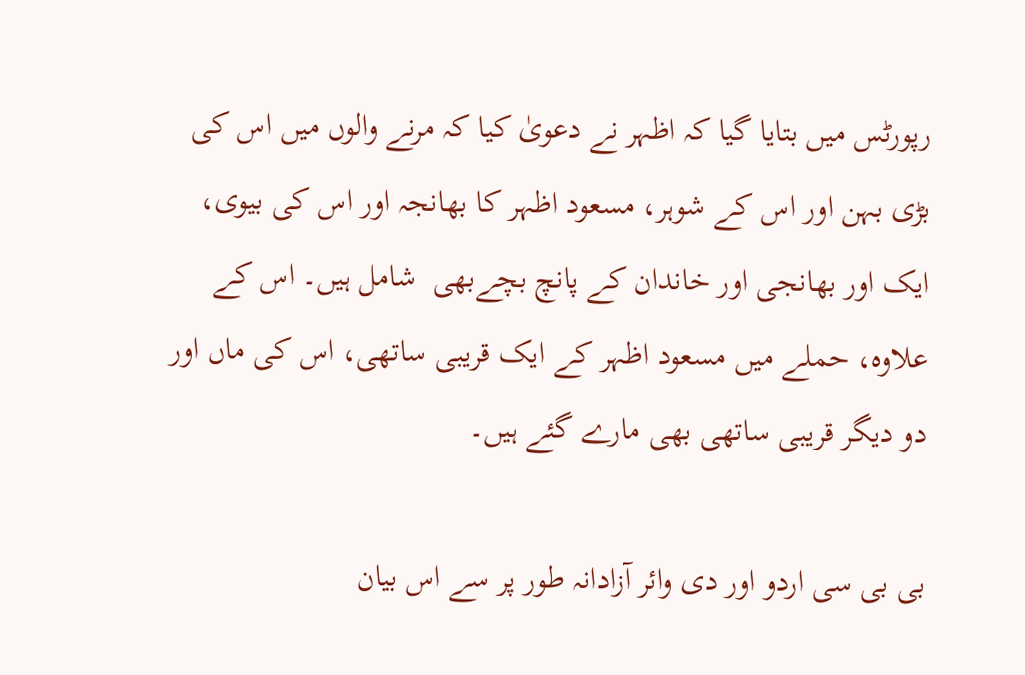رپورٹس میں بتایا گیا کہ اظہر نے دعویٰ کیا کہ مرنے والوں میں اس کی بڑی بہن اور اس کے شوہر، مسعود اظہر کا بھانجہ اور اس کی بیوی، ایک اور بھانجی اور خاندان کے پانچ بچےبھی  شامل ہیں۔ اس کے علاوہ، حملے میں مسعود اظہر کے ایک قریبی ساتھی، اس کی ماں اور دو دیگر قریبی ساتھی بھی مارے گئے ہیں۔

بی بی سی اردو اور دی وائر آزادانہ طور پر سے اس بیان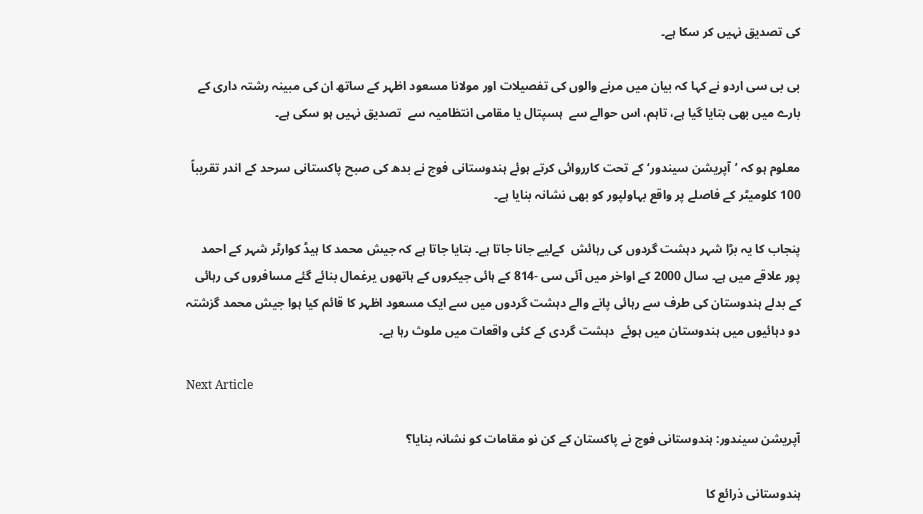کی تصدیق نہیں کر سکا ہے۔

بی بی سی اردو نے کہا کہ بیان میں مرنے والوں کی تفصیلات اور مولانا مسعود اظہر کے ساتھ ان کی مبینہ رشتہ داری کے بارے میں بھی بتایا گیا ہے، تاہم، اس حوالے سے  ہسپتال یا مقامی انتظامیہ سے  تصدیق نہیں ہو سکی ہے۔

معلوم ہو کہ ’آپریشن سیندور‘ کے تحت کارروائی کرتے ہوئے ہندوستانی فوج نے بدھ کی صبح پاکستانی سرحد کے اندر تقریباً 100 کلومیٹر کے فاصلے پر واقع بہاولپور کو بھی نشانہ بنایا ہے۔

پنجاب کا یہ بڑا شہر دہشت گردوں کی رہائش  کےلیے جانا جاتا ہے۔ بتایا جاتا ہے کہ جیش محمد کا ہیڈ کوارٹر شہر کے احمد پور علاقے میں ہے۔ سال 2000 کے اواخر میں آئی سی -814 کے ہائی جیکروں کے ہاتھوں یرغمال بنائے گئے مسافروں کی رہائی کے بدلے ہندوستان کی طرف سے رہائی پانے والے دہشت گردوں میں سے ایک مسعود اظہر کا قائم کیا ہوا جیش محمد گزشتہ دو دہائیوں میں ہندوستان میں ہوئے  دہشت گردی کے کئی واقعات میں ملوث رہا ہے۔

Next Article

آپریشن سیندور: ہندوستانی فوج نے پاکستان کے کن نو مقامات کو نشانہ بنایا؟

ہندوستانی ذرائع کا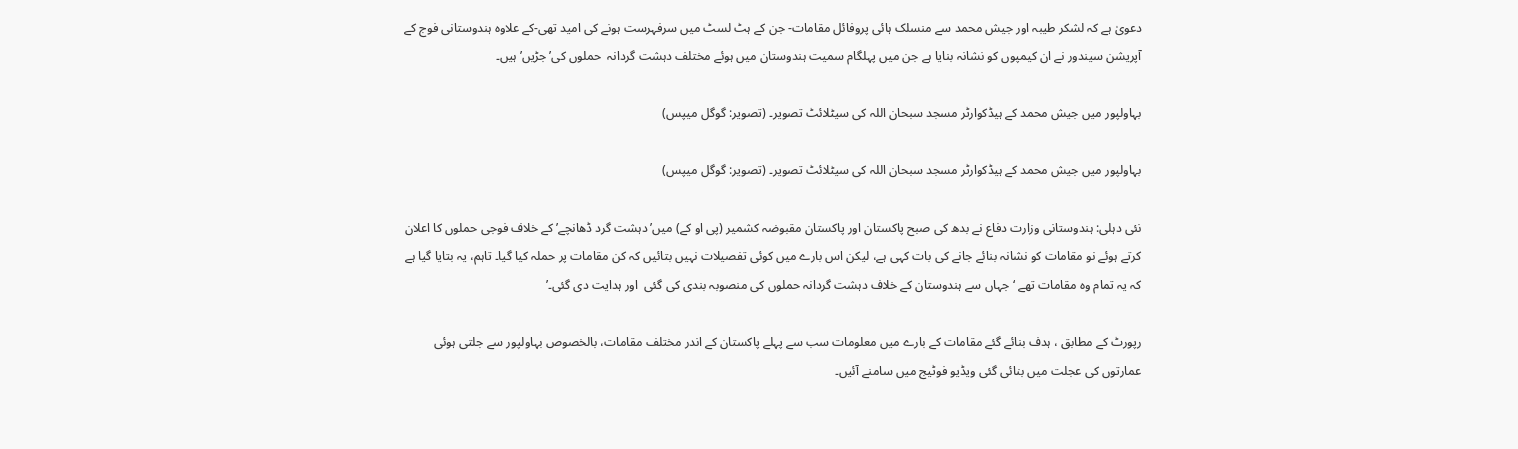دعویٰ ہے کہ لشکر طیبہ اور جیش محمد سے منسلک ہائی پروفائل مقامات- جن کے ہٹ لسٹ میں سرفہرست ہونے کی امید تھی-کے علاوہ ہندوستانی فوج کے آپریشن سیندور نے ان کیمپوں کو نشانہ بنایا ہے جن میں پہلگام سمیت ہندوستان میں ہوئے مختلف دہشت گردانہ  حملوں کی’جڑیں’ ہیں۔

بہاولپور میں جیش محمد کے ہیڈکوارٹر مسجد سبحان اللہ کی سیٹلائٹ تصویر۔ (تصویر: گوگل میپس)

بہاولپور میں جیش محمد کے ہیڈکوارٹر مسجد سبحان اللہ کی سیٹلائٹ تصویر۔ (تصویر: گوگل میپس)

نئی دہلی: ہندوستانی وزارت دفاع نے بدھ کی صبح پاکستان اور پاکستان مقبوضہ کشمیر (پی او کے) میں’دہشت گرد ڈھانچے’ کے خلاف فوجی حملوں کا اعلان کرتے ہوئے نو مقامات کو نشانہ بنائے جانے کی بات کہی ہے، لیکن اس بارے میں کوئی تفصیلات نہیں بتائیں کہ کن مقامات پر حملہ کیا گیا۔ تاہم، یہ بتایا گیا ہے کہ یہ تمام وہ مقامات تھے ‘جہاں سے ہندوستان کے خلاف دہشت گردانہ حملوں کی منصوبہ بندی کی گئی  اور ہدایت دی گئی۔’

رپورٹ کے مطابق ، ہدف بنائے گئے مقامات کے بارے میں معلومات سب سے پہلے پاکستان کے اندر مختلف مقامات، بالخصوص بہاولپور سے جلتی ہوئی عمارتوں کی عجلت میں بنائی گئی ویڈیو فوٹیج میں سامنے آئیں۔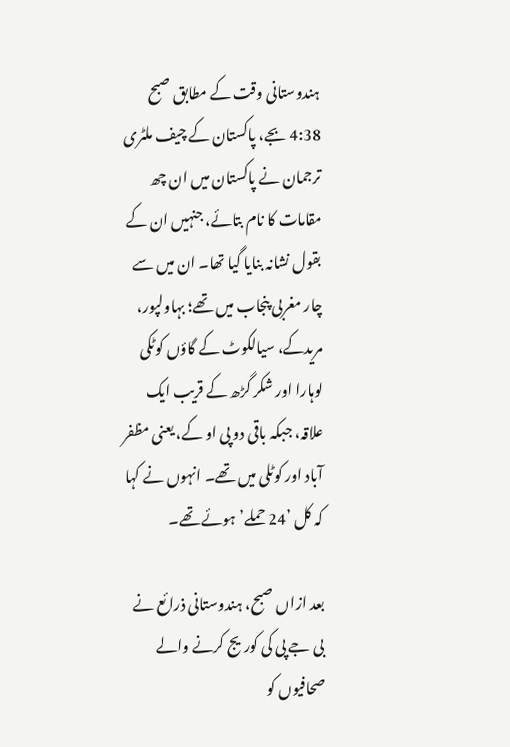ہندوستانی وقت کے مطابق صبح 4:38 بجے، پاکستان کے چیف ملٹری ترجمان نے پاکستان میں ان چھ مقامات کا نام بتائے، جنہیں ان کے بقول نشانہ بنایا گیا تھا۔ ان میں سے چار مغربی پنجاب میں تھے؛ بہاولپور، مریدکے، سیالکوٹ کے گاؤں کوٹکی لوہارا اور شکر گڑھ کے قریب ایک علاقہ، جبکہ باقی دو پی او کے، یعنی مظفر آباد اور کوٹلی میں تھے۔ انہوں نے کہا کہ کل ’24 حملے’ ہوئے تھے۔

بعد ازاں صبح، ہندوستانی ذرائع نے بی جے پی کی کوریج کرنے والے صحافیوں کو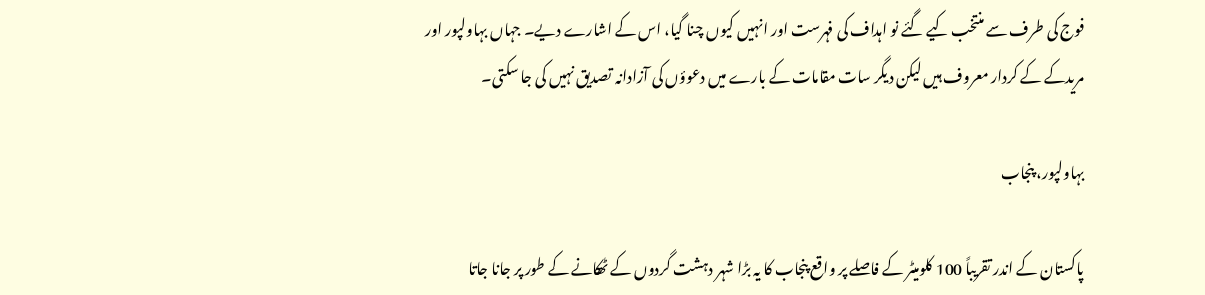فوج کی طرف سے منتخب کیے گئے نو اہداف کی فہرست اور انہیں کیوں چنا گیا، اس کے اشارے دیے۔ جہاں بہاولپور اور مریدکے کے کردار معروف ہیں لیکن دیگر سات مقامات کے بارے میں دعوؤں کی آزادانہ تصدیق نہیں کی جا سکتی۔

بہاولپور، پنجاب

پاکستان کے اندر تقریباً 100 کلومیٹر کے فاصلے پر واقع پنجاب کا یہ بڑا شہر دہشت گردوں کے ٹھکانے کے طور پر جانا جاتا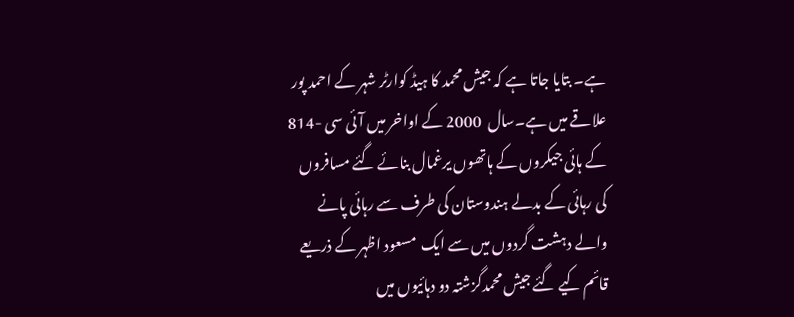ہے۔ بتایا جاتا ہے کہ جیش محمد کا ہیڈ کوارٹر شہر کے احمد پور علاقے میں ہے۔سال  2000 کے اواخر میں آئی سی -814 کے ہائی جیکروں کے ہاتھوں یرغمال بنائے گئے مسافروں کی رہائی کے بدلے ہندوستان کی طرف سے رہائی پانے والے دہشت گردوں میں سے ایک  مسعود اظہر کے ذریعے قائم کیے گئے جیش محمدگزشتہ دو دہائیوں میں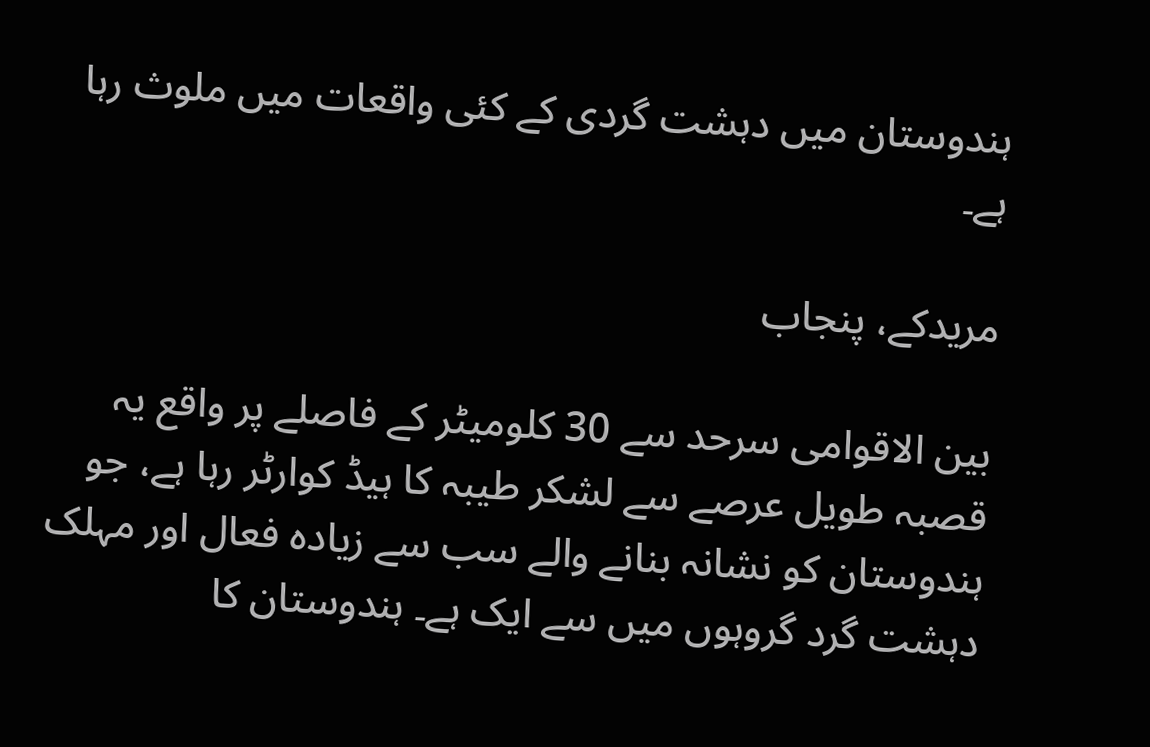ہندوستان میں دہشت گردی کے کئی واقعات میں ملوث رہا ہے۔

مریدکے، پنجاب

بین الاقوامی سرحد سے 30 کلومیٹر کے فاصلے پر واقع یہ قصبہ طویل عرصے سے لشکر طیبہ کا ہیڈ کوارٹر رہا ہے، جو ہندوستان کو نشانہ بنانے والے سب سے زیادہ فعال اور مہلک دہشت گرد گروہوں میں سے ایک ہے۔ ہندوستان کا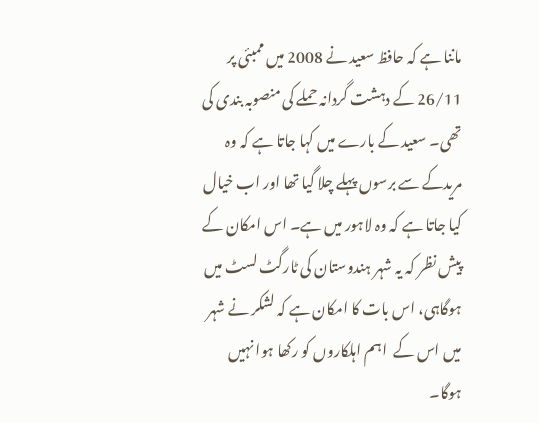ماننا ہے کہ حافظ سعید نے 2008 میں ممبئی پر 26/11 کے دہشت گردانہ حملے کی منصوبہ بندی کی تھی۔ سعید کے بارے میں کہا جاتا ہے کہ وہ مریدکے سے برسوں پہلے چلا گیا تھا اور اب خیال کیا جاتا ہے کہ وہ لاہور میں ہے۔ اس امکان کے پیش نظر کہ یہ شہر ہندوستان کی ٹارگٹ لسٹ میں ہوگاہی، اس بات کا امکان ہے کہ لشکر نے شہر میں اس کے  اہم اہلکاروں کو رکھا ہوا نہیں ہوگا۔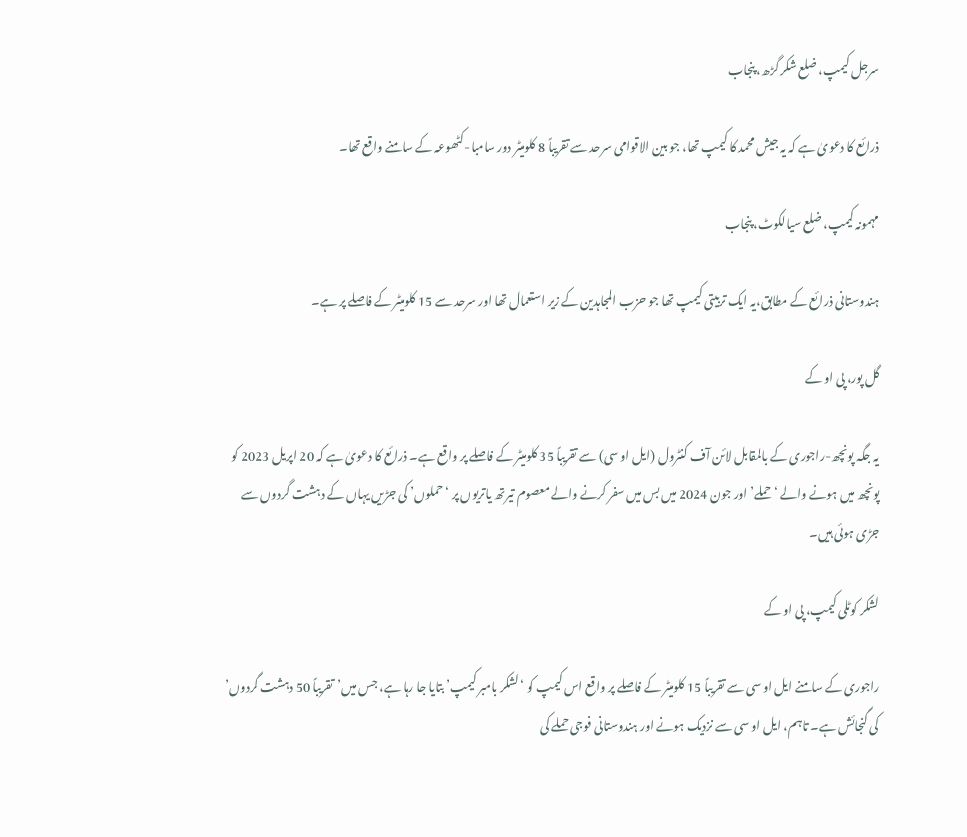سرجل کیمپ، ضلع شکر گڑھ، پنجاب

ذرائع کا دعویٰ ہے کہ یہ جیش محمد کا کیمپ تھا، جو بین الاقوامی سرحد سے تقریباً 8 کلومیٹر دور سامبا-کٹھوعہ کے سامنے واقع تھا۔

مہمونہ کیمپ، ضلع سیالکوٹ، پنجاب

ہندوستانی ذرائع کے مطابق،یہ ایک تربیتی کیمپ تھا جو حزب المجاہدین کے زیر استعمال تھا اور سرحد سے 15 کلومیٹر کے فاصلے پر ہے۔

گل پور، پی او کے

یہ جگہ پونچھ-راجوری کے بالمقابل لائن آف کنٹرول (ایل او سی) سے تقریباً 35 کلومیٹر کے فاصلے پر واقع ہے۔ ذرائع کا دعویٰ ہے کہ 20 اپریل 2023 کو پونچھ میں ہونے والے ‘حملے’ اور جون 2024 میں بس میں سفر کرنے والے معصوم تیرتھ یاتریوں پر ‘حملوں’ کی جڑیں یہاں کے دہشت گردوں سے جڑی ہوئی ہیں۔

لشکر کوٹلی کیمپ، پی او کے

راجوری کے سامنے ایل او سی سے تقریباً 15 کلومیٹر کے فاصلے پر واقع اس کیمپ کو ‘لشکر بامبر کیمپ’ بتایا جا رہا ہے، جس میں’تقریباً 50 دہشت گردوں’ کی گنجائش ہے۔ تاہم، ایل او سی سے نزدیک ہونے اور ہندوستانی فوجی حملے کی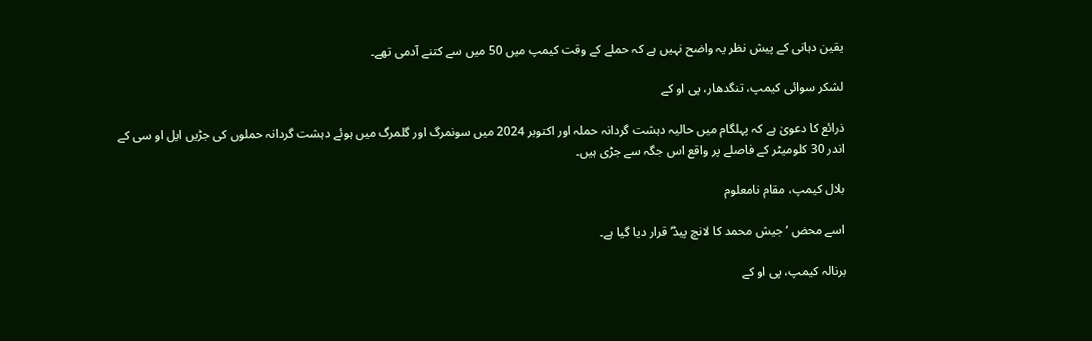یقین دہانی کے پیش نظر یہ واضح نہیں ہے کہ حملے کے وقت کیمپ میں 50 میں سے کتنے آدمی تھے۔

لشکر سوائی کیمپ، تنگدھار، پی او کے

ذرائع کا دعویٰ ہے کہ پہلگام میں حالیہ دہشت گردانہ حملہ اور اکتوبر 2024 میں سونمرگ اور گلمرگ میں ہوئے دہشت گردانہ حملوں کی جڑیں ایل او سی کے اندر 30 کلومیٹر کے فاصلے پر واقع اس جگہ سے جڑی ہیں۔

بلال کیمپ، مقام نامعلوم

اسے محض ‘جیش محمد کا لانچ پیڈ’ قرار دیا گیا ہے۔

برنالہ کیمپ، پی او کے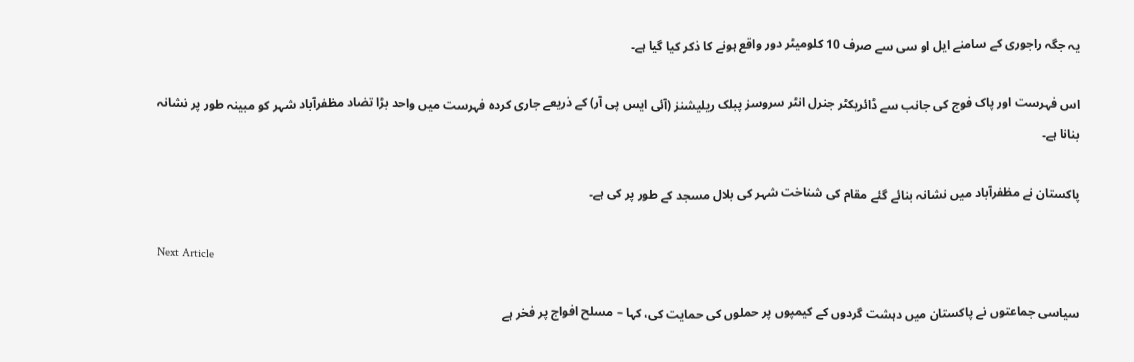یہ جگہ راجوری کے سامنے ایل او سی سے صرف 10 کلومیٹر دور واقع ہونے کا ذکر کیا گیا ہے۔

اس فہرست اور پاک فوج کی جانب سے ڈائریکٹر جنرل انٹر سروسز پبلک ریلیشنز (آئی ایس پی آر) کے ذریعے جاری کردہ فہرست میں واحد بڑا تضاد مظفرآباد شہر کو مبینہ طور پر نشانہ بنانا ہے۔

پاکستان نے مظفرآباد میں نشانہ بنائے گئے مقام کی شناخت شہر کی بلال مسجد کے طور پر کی ہے۔

Next Article

سیاسی جماعتوں نے پاکستان میں دہشت گردوں کے کیمپوں پر حملوں کی حمایت کی، کہا – مسلح افواج پر فخر ہے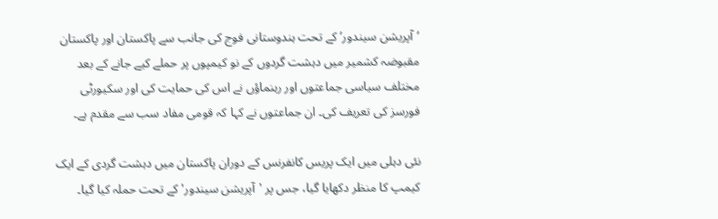‘آپریشن سیندور’ کے تحت ہندوستانی فوج کی جانب سے پاکستان اور پاکستان مقبوضہ کشمیر میں دہشت گردوں کے نو کیمپوں پر حملے کیے جانے کے بعد مختلف سیاسی جماعتوں اور رہنماؤں نے اس کی حمایت کی اور سکیورٹی فورسز کی تعریف کی۔ ان جماعتوں نے کہا کہ قومی مفاد سب سے مقدم ہے۔

نئی دہلی میں ایک پریس کانفرنس کے دوران پاکستان میں دہشت گردی کے ایک کیمپ کا منظر دکھایا گیا، جس پر 'آپریشن سیندور' کے تحت حملہ کیا گیا۔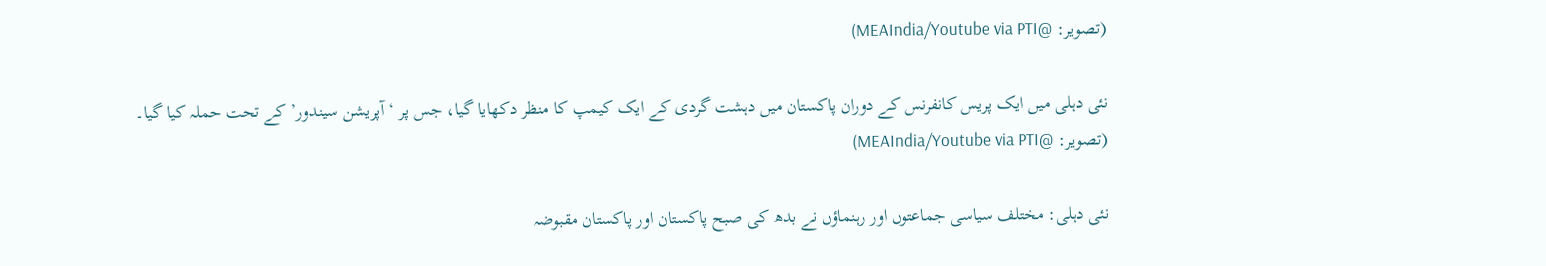(تصویر: @MEAIndia/Youtube via PTI)

نئی دہلی میں ایک پریس کانفرنس کے دوران پاکستان میں دہشت گردی کے ایک کیمپ کا منظر دکھایا گیا، جس پر ‘آپریشن سیندور’ کے تحت حملہ کیا گیا۔ (تصویر: @MEAIndia/Youtube via PTI)

نئی دہلی: مختلف سیاسی جماعتوں اور رہنماؤں نے بدھ کی صبح پاکستان اور پاکستان مقبوضہ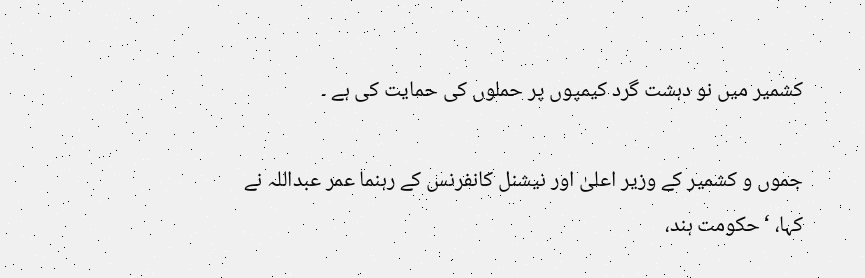کشمیر میں نو دہشت گرد کیمپوں پر حملوں کی حمایت کی ہے ۔

جموں و کشمیر کے وزیر اعلیٰ اور نیشنل کانفرنس کے رہنما عمر عبداللہ نے کہا، ‘حکومت ہند،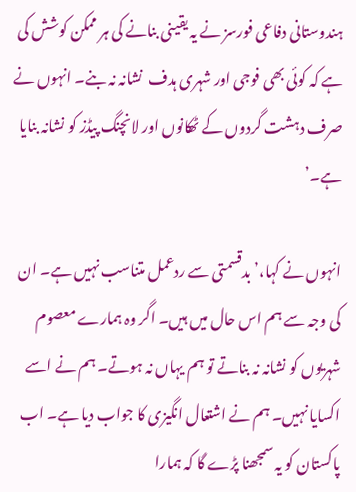ہندوستانی دفاعی فورسز نے یہ یقینی بنانے کی ہر ممکن کوشش کی ہے کہ کوئی بھی فوجی اور شہری ہدف  نشانہ نہ بنے۔ انہوں نے صرف دہشت گردوں کے ٹھکانوں اور لانچنگ پیڈز کو نشانہ بنایا ہے۔’

انہوں نے کہا،’بدقسمتی سے ردعمل متناسب نہیں ہے۔ ان کی وجہ سے ہم اس حال میں ہیں۔ اگر وہ ہمارے معصوم شہریوں کو نشانہ نہ بناتے تو ہم یہاں نہ ہوتے۔ ہم نے اسے اکسایا نہیں۔ ہم نے اشتعال انگیزی کا جواب دیا ہے۔ اب پاکستان کو یہ سمجھنا پڑے گا کہ ہمارا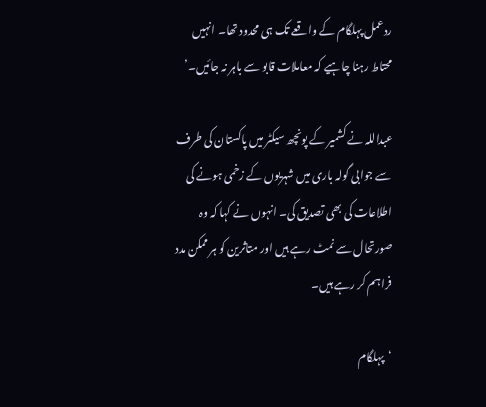ردعمل پہلگام کے واقعے تک ہی محدود تھا۔ انہیں محتاط رہنا چاہیے کہ معاملات قابو سے باہر نہ جائیں۔’

عبداللہ نے کشمیر کے پونچھ سیکٹر میں پاکستان کی طرف سے جوابی گولہ باری میں شہریوں کے زخمی ہونے کی اطلاعات کی بھی تصدیق کی۔ انہوں نے کہا کہ وہ صورتحال سے نمٹ رہے ہیں اور متاثرین کو ہر ممکن مدد فراہم کر رہے ہیں۔

‘پہلگام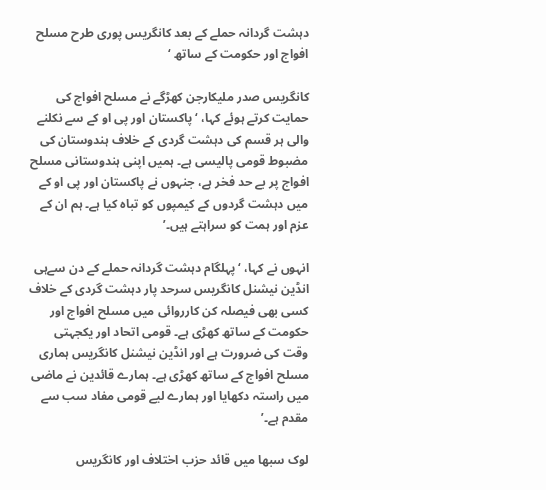دہشت گردانہ حملے کے بعد کانگریس پوری طرح مسلح افواج اور حکومت کے ساتھ ‘

کانگریس صدر ملیکارجن کھڑگے نے مسلح افواج کی حمایت کرتے ہوئے کہا، ‘پاکستان اور پی او کے سے نکلنے والی ہر قسم کی دہشت گردی کے خلاف ہندوستان کی مضبوط قومی پالیسی ہے۔ ہمیں اپنی ہندوستانی مسلح افواج پر بے حد فخر ہے، جنہوں نے پاکستان اور پی او کے میں دہشت گردوں کے کیمپوں کو تباہ کیا ہے۔ ہم ان کے عزم اور ہمت کو سراہتے ہیں۔’

انہوں نے کہا، ‘پہلگام دہشت گردانہ حملے کے دن سےہی انڈین نیشنل کانگریس سرحد پار دہشت گردی کے خلاف کسی بھی فیصلہ کن کارروائی میں مسلح افواج اور حکومت کے ساتھ کھڑی ہے۔ قومی اتحاد اور یکجہتی وقت کی ضرورت ہے اور انڈین نیشنل کانگریس ہماری مسلح افواج کے ساتھ کھڑی ہے۔ ہمارے قائدین نے ماضی میں راستہ دکھایا اور ہمارے لیے قومی مفاد سب سے مقدم ہے۔’

لوک سبھا میں قائد حزب اختلاف اور کانگریس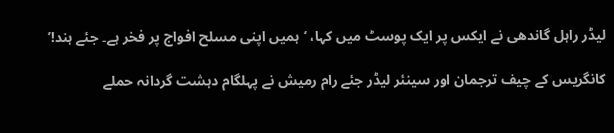لیڈر راہل گاندھی نے ایکس پر ایک پوسٹ میں کہا، ‘ہمیں اپنی مسلح افواج پر فخر ہے۔ جئے ہند!’

کانگریس کے چیف ترجمان اور سینئر لیڈر جئے رام رمیش نے پہلگام دہشت گردانہ حملے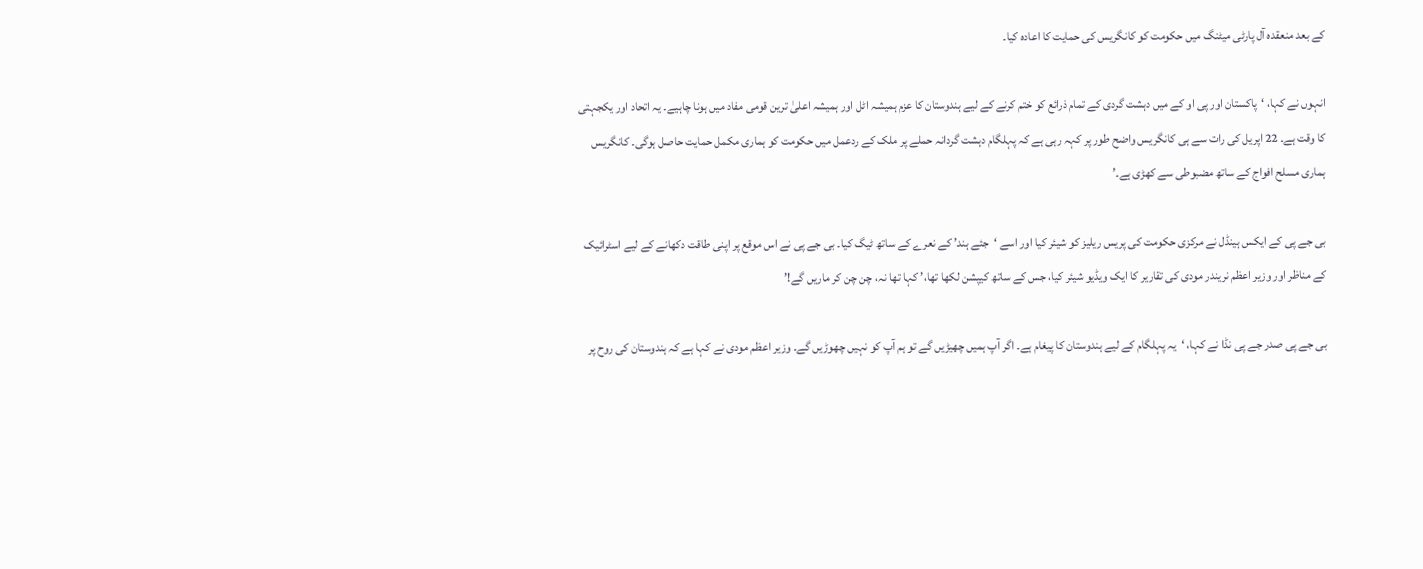کے بعد منعقدہ آل پارٹی میٹنگ میں حکومت کو کانگریس کی حمایت کا اعادہ کیا۔

انہوں نے کہا، ‘پاکستان اور پی او کے میں دہشت گردی کے تمام ذرائع کو ختم کرنے کے لیے ہندوستان کا عزم ہمیشہ اٹل اور ہمیشہ اعلیٰ ترین قومی مفاد میں ہونا چاہیے۔ یہ اتحاد اور یکجہتی کا وقت ہے۔ 22 اپریل کی رات سے ہی کانگریس واضح طور پر کہہ رہی ہے کہ پہلگام دہشت گردانہ حملے پر ملک کے ردعمل میں حکومت کو ہماری مکمل حمایت حاصل ہوگی۔ کانگریس ہماری مسلح افواج کے ساتھ مضبوطی سے کھڑی ہے۔’

بی جے پی کے ایکس ہینڈل نے مرکزی حکومت کی پریس ریلیز کو شیئر کیا اور اسے ‘جئے ہند’ کے نعرے کے ساتھ ٹیگ کیا۔ بی جے پی نے اس موقع پر اپنی طاقت دکھانے کے لیے اسٹرائیک کے مناظر اور وزیر اعظم نریندر مودی کی تقاریر کا ایک ویڈیو شیئر کیا، جس کے ساتھ کیپشن لکھا تھا،’ کہا تھا نہ، چن چن کر ماریں گے!’

بی جے پی صدر جے پی نڈا نے کہا، ‘یہ پہلگام کے لیے ہندوستان کا پیغام ہے۔ اگر آپ ہمیں چھیڑیں گے تو ہم آپ کو نہیں چھوڑیں گے۔ وزیر اعظم مودی نے کہا ہے کہ ہندوستان کی روح پر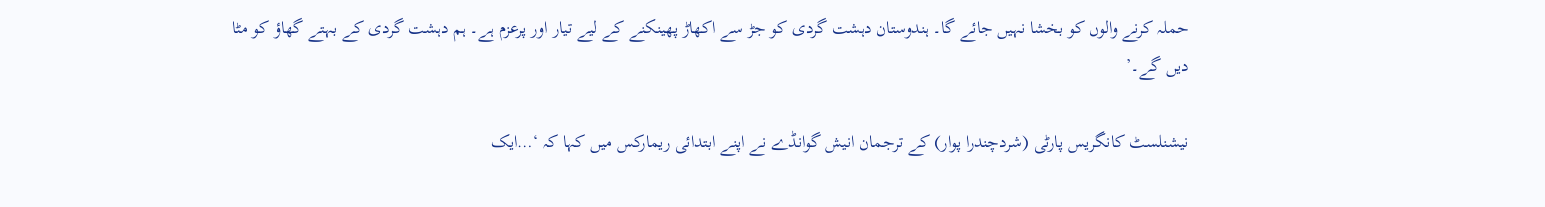حملہ کرنے والوں کو بخشا نہیں جائے گا۔ ہندوستان دہشت گردی کو جڑ سے اکھاڑ پھینکنے کے لیے تیار اور پرعزم ہے۔ ہم دہشت گردی کے بہتے گھاؤ کو مٹا دیں گے۔’

نیشنلسٹ کانگریس پارٹی (شردچندرا پوار) کے ترجمان انیش گوانڈے نے اپنے ابتدائی ریمارکس میں کہا کہ ‘…ایک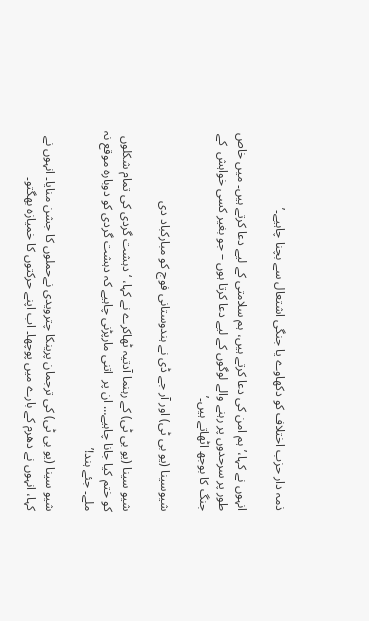ذمہ دار حزب اختلاف کو دکھاوے یا جنگی اشتعال سے بچنا چاہیے۔’

انہوں نے کہا،’ہم امن کی دعا کرتے ہیں، ہم سلامتی کے لیے دعا کرتے ہیں۔ میں خاص طور پر سرحدوں پر رہنے والے لوگوں کے لیے دعا کرتا ہوں – جو بغیر کسی خواہش  کے جنگ کا بوجھ اٹھاتے ہیں۔’

شیوسینا (یو بی ٹی) اور آر جے ڈی نے ہندوستانی فوج کو مبارکباد دی

شیو سینا (یو بی ٹی) کے رہنما آدتیہ ٹھاکرے نے کہا، ‘دہشت گردی کی تمام شکلوں کو ختم کیا جانا چاہیے… ان پر  اتنی مارپڑنی چاہیے کہ دہشت گردی کو دوبارہ موقع نہ ملے۔ جئے ہند!’

شیو سینا (یو بی ٹی) کی ترجمان پرینکا چترویدی نےحملوں کا جشن منایا۔ انہوں نے کہا، انہوں نے دھرم کے بارے میں پوچھا۔ اب اپنے حرکتوں کا خمیازہ بھگتو۔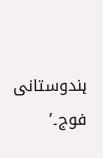ہندوستانی فوج۔’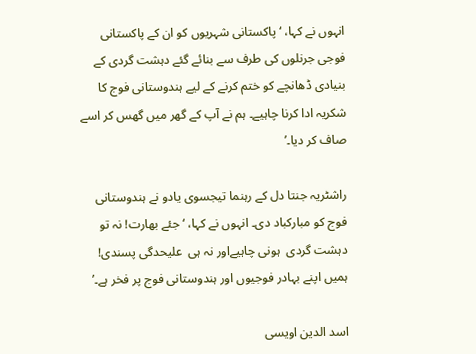انہوں نے کہا، ‘پاکستانی شہریوں کو ان کے پاکستانی فوجی جرنلوں کی طرف سے بنائے گئے دہشت گردی کے بنیادی ڈھانچے کو ختم کرنے کے لیے ہندوستانی فوج کا شکریہ ادا کرنا چاہیے۔ ہم نے آپ کے گھر میں گھس کر اسے صاف کر دیا۔’

راشٹریہ جنتا دل کے رہنما تیجسوی یادو نے ہندوستانی فوج کو مبارکباد دی۔ انہوں نے کہا، ‘جئے بھارت! نہ تو دہشت گردی  ہونی چاہیےاور نہ ہی  علیحدگی پسندی! ہمیں اپنے بہادر فوجیوں اور ہندوستانی فوج پر فخر ہے۔’

اسد الدین اویسی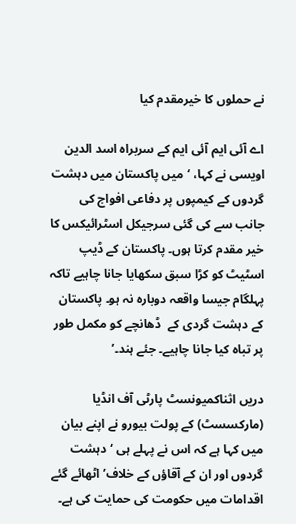نے حملوں کا خیرمقدم کیا

اے آئی ایم آئی ایم کے سربراہ اسد الدین اویسی نے کہا، ‘میں پاکستان میں دہشت گردوں کے کیمپوں پر دفاعی افواج کی جانب سے کی گئی سرجیکل اسٹرائیکس کا خیر مقدم کرتا ہوں۔ پاکستان کے ڈیپ اسٹیٹ کو کڑا سبق سکھایا جانا چاہیے تاکہ پہلگام جیسا واقعہ دوبارہ نہ ہو۔ پاکستان کے دہشت گردی کے  ڈھانچے کو مکمل طور پر تباہ کیا جانا چاہیے۔ جئے ہند۔’

دریں اثناکمیونسٹ پارٹی آف انڈیا (مارکسسٹ) کے پولت بیورو نے اپنے بیان میں کہا ہے کہ اس نے پہلے ہی ‘دہشت گردوں اور ان کے آقاؤں کے خلاف’ اٹھائے گئے اقدامات میں حکومت کی حمایت کی ہے۔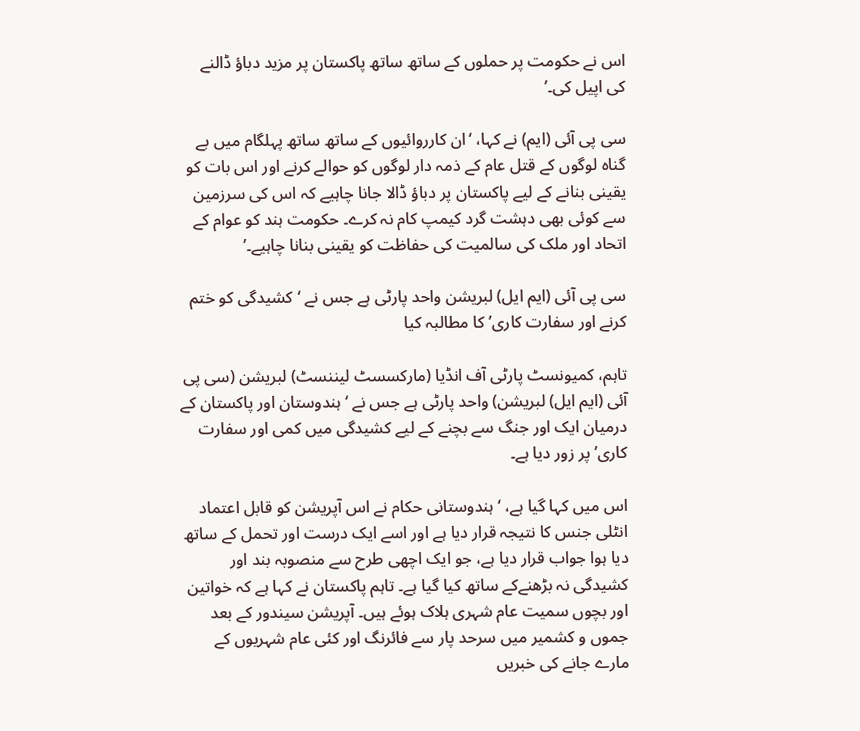اس نے حکومت پر حملوں کے ساتھ ساتھ پاکستان پر مزید دباؤ ڈالنے کی اپیل کی۔’

سی پی آئی (ایم) نے کہا، ‘ان کارروائیوں کے ساتھ ساتھ پہلگام میں بے گناہ لوگوں کے قتل عام کے ذمہ دار لوگوں کو حوالے کرنے اور اس بات کو یقینی بنانے کے لیے پاکستان پر دباؤ ڈالا جانا چاہیے کہ اس کی سرزمین سے کوئی بھی دہشت گرد کیمپ کام نہ کرے۔ حکومت ہند کو عوام کے اتحاد اور ملک کی سالمیت کی حفاظت کو یقینی بنانا چاہیے۔’

سی پی آئی (ایم ایل) لبریشن واحد پارٹی ہے جس نے ‘کشیدگی کو ختم کرنے اور سفارت کاری’ کا مطالبہ کیا

تاہم، کمیونسٹ پارٹی آف انڈیا (مارکسسٹ لیننسٹ) لبریشن (سی پی آئی (ایم ایل) لبریشن) واحد پارٹی ہے جس نے ‘ہندوستان اور پاکستان کے درمیان ایک اور جنگ سے بچنے کے لیے کشیدگی میں کمی اور سفارت کاری’ پر زور دیا ہے۔

اس میں کہا گیا ہے، ‘ہندوستانی حکام نے اس آپریشن کو قابل اعتماد انٹلی جنس کا نتیجہ قرار دیا ہے اور اسے ایک درست اور تحمل کے ساتھ دیا ہوا جواب قرار دیا ہے، جو ایک اچھی طرح سے منصوبہ بند اور کشیدگی نہ بڑھنےکے ساتھ کیا گیا ہے۔ تاہم پاکستان نے کہا ہے کہ خواتین اور بچوں سمیت عام شہری ہلاک ہوئے ہیں۔ آپریشن سیندور کے بعد جموں و کشمیر میں سرحد پار سے فائرنگ اور کئی عام شہریوں کے مارے جانے کی خبریں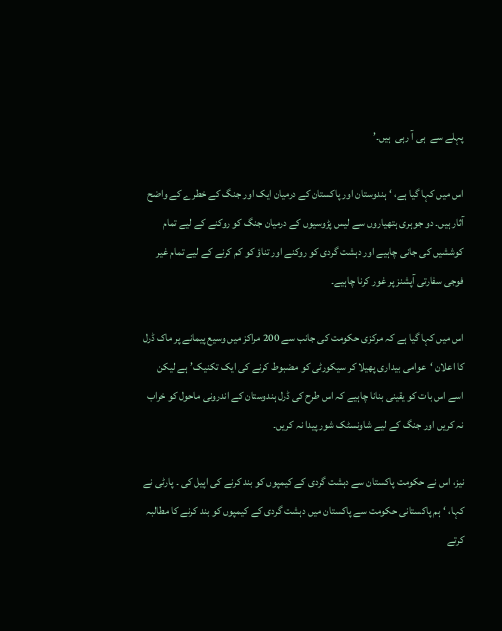پہلے سے  ہی آ رہی  ہیں۔’

اس میں کہا گیا ہے، ‘ہندوستان اور پاکستان کے درمیان ایک اور جنگ کے خطرے کے واضح آثار ہیں۔ دو جوہری ہتھیاروں سے لیس پڑوسیوں کے درمیان جنگ کو روکنے کے لیے تمام کوششیں کی جانی چاہیے اور دہشت گردی کو روکنے اور تناؤ کو کم کرنے کے لیے تمام غیر فوجی سفارتی آپشنز پر غور کرنا چاہیے۔

اس میں کہا گیا ہے کہ مرکزی حکومت کی جانب سے 200 مراکز میں وسیع پیمانے پر ماک ڈرل کا اعلان ‘عوامی بیداری پھیلا کر سیکورٹی کو مضبوط کرنے کی ایک تکنیک’ہے لیکن اسے اس بات کو یقینی بنانا چاہیے کہ اس طرح کی ڈرل ہندوستان کے اندرونی ماحول کو خراب نہ کریں اور جنگ کے لیے شاونسٹک شور پیدا نہ کریں۔

نیز، اس نے حکومت پاکستان سے دہشت گردی کے کیمپوں کو بند کرنے کی اپیل کی ۔ پارٹی نے کہا، ‘ہم پاکستانی حکومت سے پاکستان میں دہشت گردی کے کیمپوں کو بند کرنے کا مطالبہ کرتے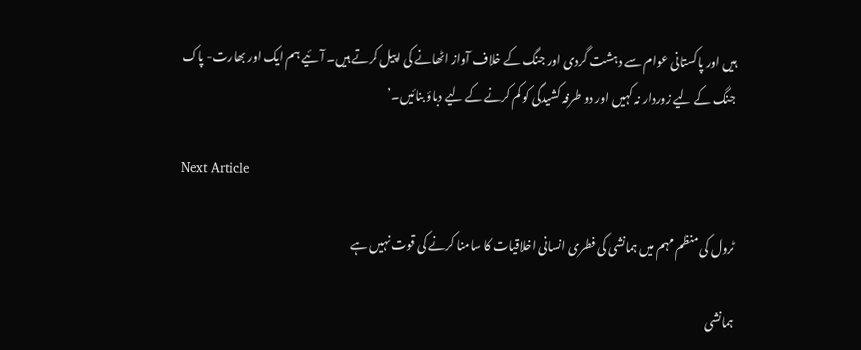ہیں اور پاکستانی عوام سے دہشت گردی اور جنگ کے خلاف آواز اٹھانے کی اپیل کرتے ہیں۔ آئیے ہم ایک اور بھارت- پاک جنگ کے لیے زوردار نہ کہیں اور دو طرفہ کشیدگی کو کم کرنے کے لیے دباؤ بنائیں۔’

Next Article

ٹرول کی منظم مہم میں ہمانشی کی فطری انسانی اخلاقیات کا سامنا کرنے کی قوت نہیں ہے

ہمانشی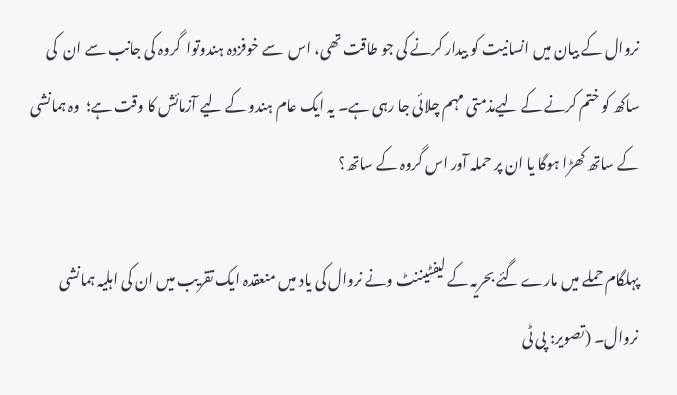نروال کے بیان میں انسانیت کو بیدار کرنے کی جو طاقت تھی، اس  سے خوفزدہ ہندوتوا  گروہ کی جانب سے ان  کی ساکھ کو ختم کرنے کے لیےمذمتی مہم چلائی جا رہی ہے۔ یہ ایک عام ہندو کے لیے آزمائش کا وقت ہے؛  وہ ہمانشی کے ساتھ کھڑا ہوگا یا ان پر حملہ آور اس گروہ کے ساتھ؟

پہلگام حملے میں مارے گئے بحریہ کے لیفٹیننٹ ونے نروال کی یاد میں منعقدہ ایک تقریب میں ان کی اہلیہ ہمانشی نروال۔ (تصویر: پی ٹی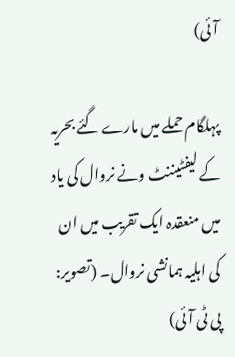آئی)

پہلگام حملے میں مارے گئے بحریہ کے لیفٹیننٹ ونے نروال کی یاد میں منعقدہ ایک تقریب میں ان کی اہلیہ ہمانشی نروال۔ (تصویر: پی ٹی آئی)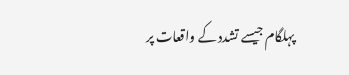پہلگام جیسے تشدد کے واقعات پر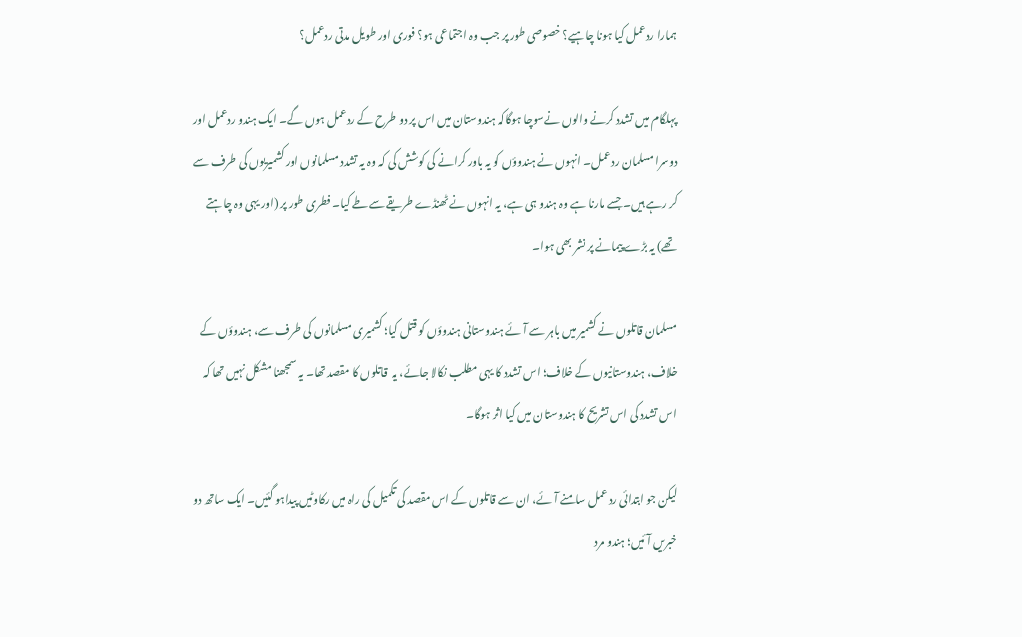ہمارا ردعمل کیا ہونا چاہیے؟ خصوصی طور پر جب وہ اجتماعی ہو؟ فوری اور طویل مدتی ردعمل؟

پہلگام میں تشدد کرنے والوں نےسوچا ہوگاکہ ہندوستان میں اس پر دو طرح کے ردعمل ہوں گے۔ ایک ہندو ردعمل اور دوسرا مسلمان ردعمل۔ انہوں نے ہندوؤں کو یہ باور کرانے کی کوشش کی کہ وہ یہ تشدد مسلمانوں اور کشمیریوں کی طرف سے کر رہے ہیں۔ جسے مارنا ہے وہ ہندو ہی ہے، یہ انہوں نے ٹھنڈے طریقے سےطے کیا۔ فطری طور پر (اور یہی وہ چاہتے تھے) یہ بڑے پیمانے پر نشر بھی ہوا۔

مسلمان قاتلوں نے کشمیر میں باہر سے آئے ہندوستانی ہندوؤں کو قتل کیا؛ کشمیری مسلمانوں کی طرف سے، ہندوؤں کے خلاف، ہندوستانیوں کے خلاف؛ اس تشدد کا یہی مطلب نکالا جائے، یہ  قاتلوں کا مقصد تھا۔ یہ سمجھنا مشکل نہیں تھا کہ اس تشدد کی اس تشریح کا ہندوستان میں کیا اثر ہوگا۔

لیکن جو ابتدائی رد عمل سامنے آئے، ان سے قاتلوں کے اس مقصد کی تکمیل کی راہ میں رکاوٹیں پیداہو گئیں۔ ایک ساتھ دو خبریں آئیں؛ ہندو مرد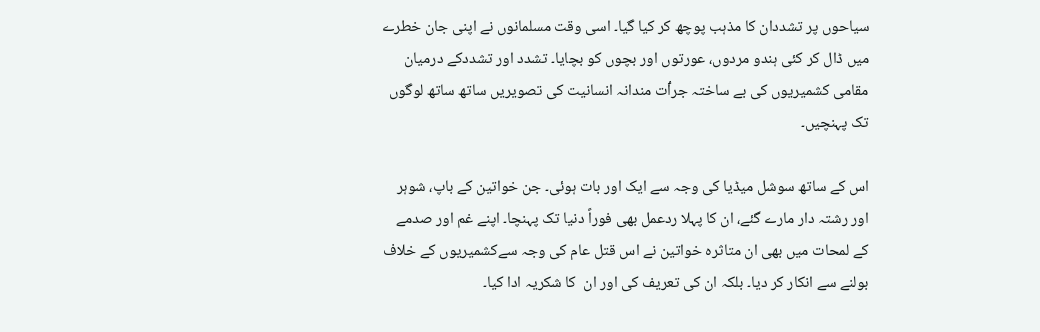سیاحوں پر تشددان کا مذہب پوچھ کر کیا گیا۔ اسی وقت مسلمانوں نے اپنی جان خطرے میں ڈال کر کئی ہندو مردوں، عورتوں اور بچوں کو بچایا۔ تشدد اور تشددکے درمیان مقامی کشمیریوں کی بے ساختہ جرٲت مندانہ انسانیت کی تصویریں ساتھ ساتھ لوگوں تک پہنچیں۔

اس کے ساتھ سوشل میڈیا کی وجہ سے ایک اور بات ہوئی۔ جن خواتین کے باپ، شوہر اور رشتہ دار مارے گئے، ان کا پہلا ردعمل بھی فوراً دنیا تک پہنچا۔ اپنے غم اور صدمے کے لمحات میں بھی ان متاثرہ خواتین نے اس قتل عام کی وجہ سےکشمیریوں کے خلاف بولنے سے انکار کر دیا۔ بلکہ ان کی تعریف کی اور ان  کا شکریہ ادا کیا۔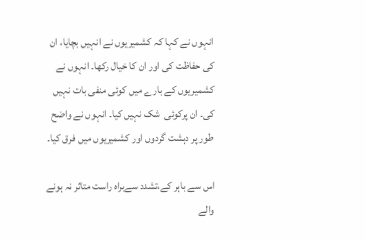انہوں نے کہا کہ کشمیریوں نے انہیں بچایا، ان کی حفاظت کی اور ان کا خیال رکھا۔ انہوں نے کشمیریوں کے بارے میں کوئی منفی بات نہیں کی۔ ان پرکوئی  شک نہیں کیا۔ انہوں نے واضح طور پر دہشت گردوں اور کشمیریوں میں فرق کیا۔

اس سے باہر کے،تشدد سےبراہ راست متاثر نہ ہونے والے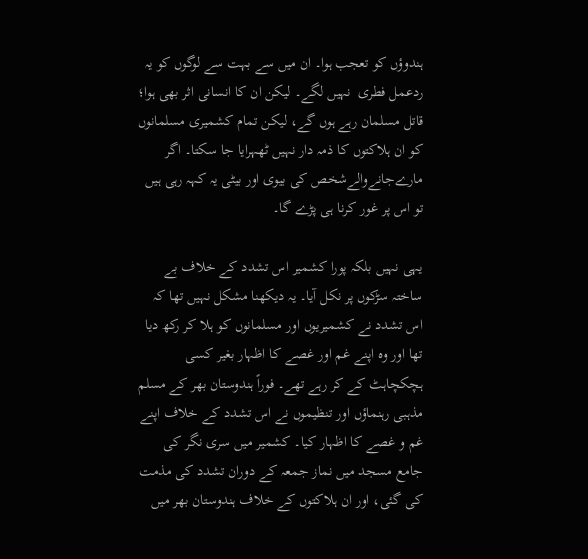ہندوؤں کو تعجب ہوا۔ ان میں سے بہت سے لوگوں کو یہ ردعمل فطری  نہیں لگے۔ لیکن ان کا انسانی اثر بھی ہوا؛ قاتل مسلمان رہے ہوں گے، لیکن تمام کشمیری مسلمانوں کو ان ہلاکتوں کا ذمہ دار نہیں ٹھہرایا جا سکتا۔ اگر مارےجانےوالےشخص کی بیوی اور بیٹی یہ کہہ رہی ہیں تو اس پر غور کرنا ہی پڑے گا۔

یہی نہیں بلکہ پورا کشمیر اس تشدد کے خلاف بے ساختہ سڑکوں پر نکل آیا۔ یہ دیکھنا مشکل نہیں تھا کہ اس تشدد نے کشمیریوں اور مسلمانوں کو ہلا کر رکھ دیا تھا اور وہ اپنے غم اور غصے کا اظہار بغیر کسی ہچکچاہٹ کے کر رہے تھے۔ فوراً ہندوستان بھر کے مسلم مذہبی رہنماؤں اور تنظیموں نے اس تشدد کے خلاف اپنے غم و غصے کا اظہار کیا۔ کشمیر میں سری نگر کی جامع مسجد میں نماز جمعہ کے دوران تشدد کی مذمت کی گئی، اور ان ہلاکتوں کے خلاف ہندوستان بھر میں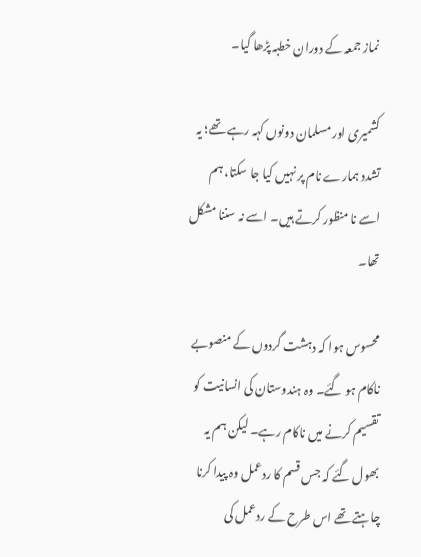نماز جمعہ کے دوران خطبہ پڑھا گیا۔

کشمیری اور مسلمان دونوں کہہ رہے تھے؛ یہ تشدد ہمارے نام پر نہیں کیا جا سکتا، ہم اسے نا منظور کرتے ہیں۔ اسے نہ سننا مشکل تھا۔

محسوس ہوا کہ دہشت گردوں کے منصوبے ناکام ہو گئے۔ وہ ہندوستان کی انسانیت کو تقسیم کرنے میں ناکام رہے۔ لیکن ہم یہ بھول گئے کہ جس قسم کا ردعمل وہ پیدا کرنا چاہتے تھے اس طرح کے ردعمل کی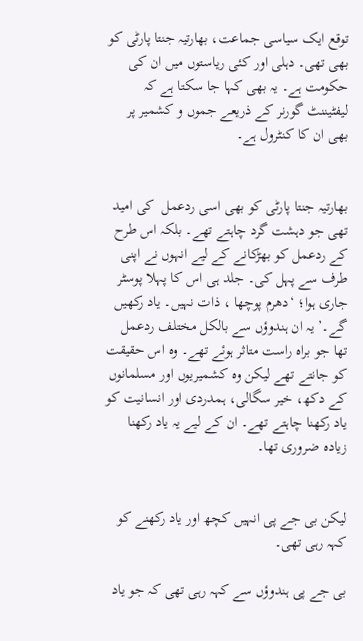توقع ایک سیاسی جماعت، بھارتیہ جنتا پارٹی کو بھی تھی۔ دہلی اور کئی ریاستوں میں ان کی حکومت ہے۔ یہ بھی کہا جا سکتا ہے کہ لیفٹیننٹ گورنر کے ذریعے جموں و کشمیر پر بھی ان کا کنٹرول ہے۔


بھارتیہ جنتا پارٹی کو بھی اسی ردعمل  کی امید تھی جو دہشت گرد چاہتے تھے۔ بلکہ اس طرح کے ردعمل کو بھڑکانے کے لیے انہوں نے اپنی طرف سے پہل کی۔ جلد ہی اس کا پہلا پوسٹر جاری ہوا؛ ‘دھرم پوچھا ، ذات نہیں۔ یاد رکھیں گے۔’ یہ ان ہندوؤں سے بالکل مختلف ردعمل تھا جو براہ راست متاثر ہوئے تھے۔ وہ اس حقیقت کو جانتے تھے لیکن وہ کشمیریوں اور مسلمانوں کے دکھ، خیر سگالی، ہمدردی اور انسانیت کو یاد رکھنا چاہتے تھے۔ ان کے لیے یہ یاد رکھنا زیادہ ضروری تھا۔


لیکن بی جے پی انہیں کچھ اور یاد رکھنے کو کہہ رہی تھی۔

بی جے پی ہندوؤں سے کہہ رہی تھی کہ جو یاد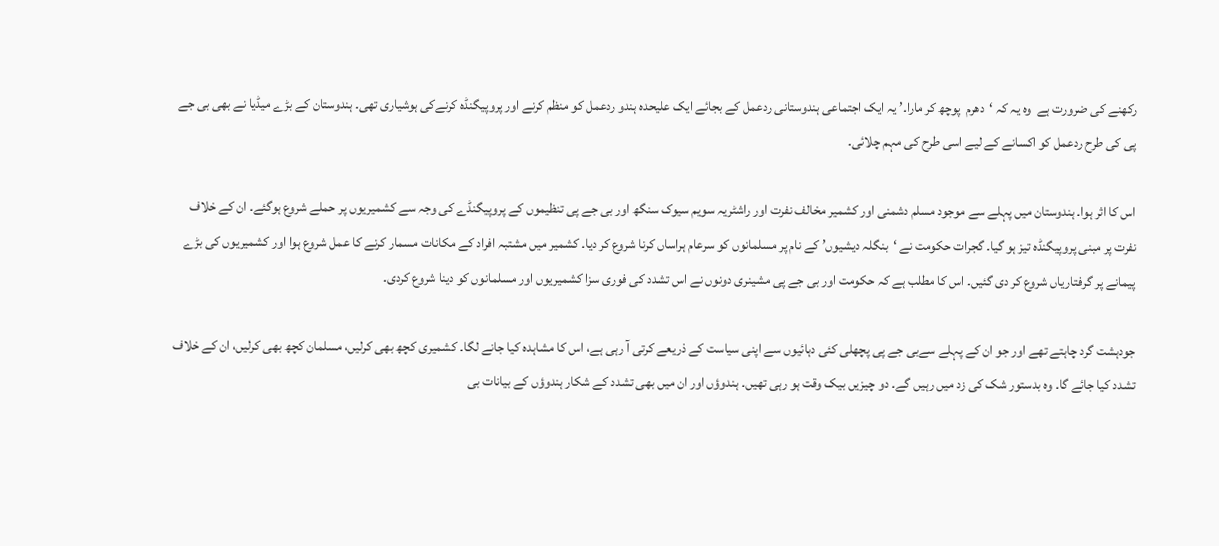رکھنے کی ضرورت ہے  وہ یہ کہ ‘دھرم  پوچھ کر مارا۔’ یہ ایک اجتماعی ہندوستانی ردعمل کے بجائے ایک علیحدہ ہندو ردعمل کو منظم کرنے اور پروپیگنڈہ کرنےکی ہوشیاری تھی۔ ہندوستان کے بڑے میڈیا نے بھی بی جے پی کی طرح ردعمل کو اکسانے کے لیے اسی طرح کی مہم چلائی۔

اس کا اثر ہوا۔ ہندوستان میں پہلے سے موجود مسلم دشمنی اور کشمیر مخالف نفرت اور راشٹریہ سویم سیوک سنگھ اور بی جے پی تنظیموں کے پروپیگنڈے کی وجہ سے کشمیریوں پر حملے شروع ہوگئے۔ ان کے خلاف نفرت پر مبنی پروپیگنڈہ تیز ہو گیا۔ گجرات حکومت نے ‘بنگلہ دیشیوں’ کے نام پر مسلمانوں کو سرعام ہراساں کرنا شروع کر دیا۔ کشمیر میں مشتبہ افراد کے مکانات مسمار کرنے کا عمل شروع ہوا اور کشمیریوں کی بڑے پیمانے پر گرفتاریاں شروع کر دی گئیں۔ اس کا مطلب ہے کہ حکومت اور بی جے پی مشینری دونوں نے اس تشدد کی فوری سزا کشمیریوں اور مسلمانوں کو دینا شروع کردی۔

جودہشت گرد چاہتے تھے اور جو ان کے پہلے سےبی جے پی پچھلی کئی دہائیوں سے اپنی سیاست کے ذریعے کرتی آ رہی ہے، اس کا مشاہدہ کیا جانے لگا۔ کشمیری کچھ بھی کرلیں، مسلمان کچھ بھی کرلیں، ان کے خلاف تشدد کیا جائے گا۔ وہ بدستور شک کی زد میں رہیں گے۔ دو چیزیں بیک وقت ہو رہی تھیں۔ ہندوؤں اور ان میں بھی تشدد کے شکار ہندوؤں کے بیانات بی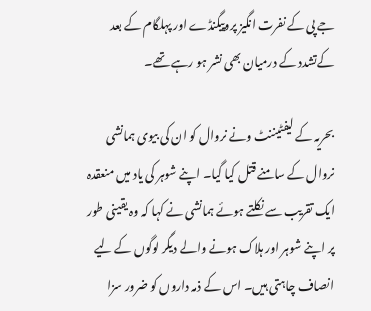جے پی کے نفرت انگیز پروپیگنڈے اور پہلگام کے بعد کےتشدد کے درمیان بھی نشر ہو رہے تھے۔

بحریہ کے لیفٹیننٹ ونے نروال کو ان کی بیوی ہمانشی نروال کے سامنے قتل کیا گیا۔ اپنے شوہر کی یاد میں منعقدہ ایک تقریب سے نکلتے ہوئے ہمانشی نے کہا کہ وہ یقینی طور پر اپنے شوہر اور ہلاک ہونے والے دیگر لوگوں کے لیے انصاف چاہتی ہیں۔ اس کے ذمہ داروں کو ضرور سزا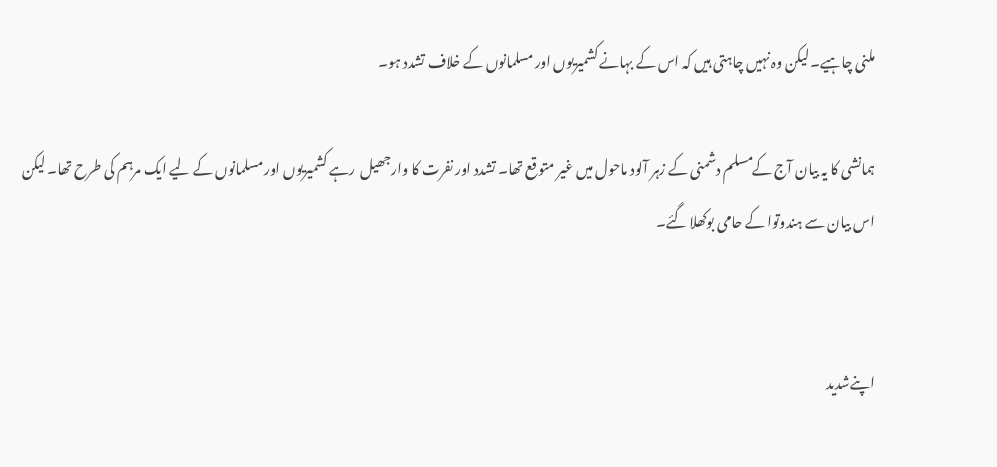ملنی چاہیے۔ لیکن وہ نہیں چاہتی ہیں کہ اس کے بہانے کشمیریوں اور مسلمانوں کے خلاف تشدد ہو۔

ہمانشی کا یہ بیان آج کےمسلم دشمنی کے زہر آلود ماحول میں غیر متوقع تھا۔ تشدد اور نفرت کا وارجھیل  رہے کشمیریوں اور مسلمانوں کے لیے ایک مرہم کی طرح تھا۔ لیکن اس بیان سے ہندوتوا کے حامی بوکھلا گئے۔


اپنےشدید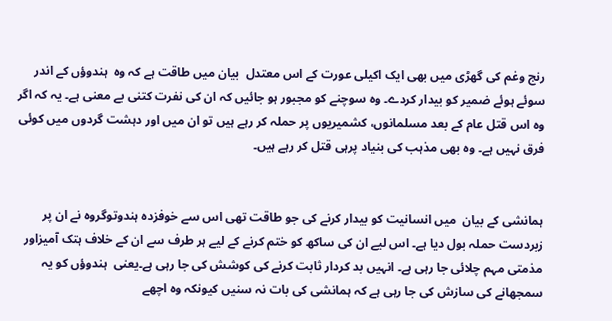رنج وغم کی گھڑی میں بھی ایک اکیلی عورت کے اس معتدل  بیان میں طاقت ہے کہ وہ  ہندوؤں کے اندر سوئے ہوئے ضمیر کو بیدار کردے۔ وہ سوچنے کو مجبور ہو جائیں کہ ان کی نفرت کتنی بے معنی ہے۔ یہ کہ اگر وہ اس قتل عام کے بعد مسلمانوں، کشمیریوں پر حملہ کر رہے ہیں تو ان میں اور دہشت گردوں میں کوئی فرق نہیں ہے۔ وہ بھی مذہب کی بنیاد پرہی قتل کر رہے ہیں۔


ہمانشی کے بیان  میں انسانیت کو بیدار کرنے کی جو طاقت تھی اس سے خوفزدہ ہندوتوگروہ نے ان پر زبردست حملہ بول دیا ہے۔ اس لیے ان کی ساکھ کو ختم کرنے کے لیے ہر طرف سے ان کے خلاف ہتک آمیزاور مذمتی مہم چلائی جا رہی ہے۔ انہیں بد کردار ثابت کرنے کی کوشش کی جا رہی ہے۔یعنی  ہندوؤں کو یہ سمجھانے کی سازش کی جا رہی ہے کہ ہمانشی کی بات نہ سنیں کیونکہ وہ اچھے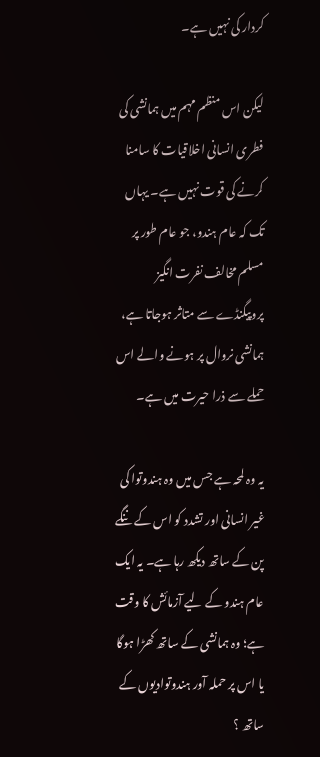کردار کی نہیں ہے۔

لیکن اس منظم مہم میں ہمانشی کی فطری انسانی اخلاقیات کا سامنا کرنے کی قوت نہیں ہے۔ یہاں تک کہ عام ہندو، جو عام طور پر مسلم مخالف نفرت انگیز پروپیگنڈے سے متاثر ہوجاتا ہے، ہمانشی نروال پر ہونے والے اس حملے سے ذرا حیرت میں ہے۔

یہ وہ لمحہ ہے جس میں وہ ہندوتوا کی غیر انسانی اور تشدد کو اس کے ننگے پن کے ساتھ دیکھ رہا ہے۔ یہ ایک عام ہندو کے لیے آزمائش کا وقت ہے؛ وہ ہمانشی کے ساتھ کھڑا ہوگا یا اس پر حملہ آور ہندوتوادیوں کے ساتھ ؟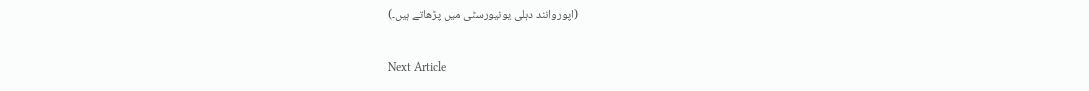(اپوروانند دہلی یونیورسٹی میں پڑھاتے ہیں۔)

Next Article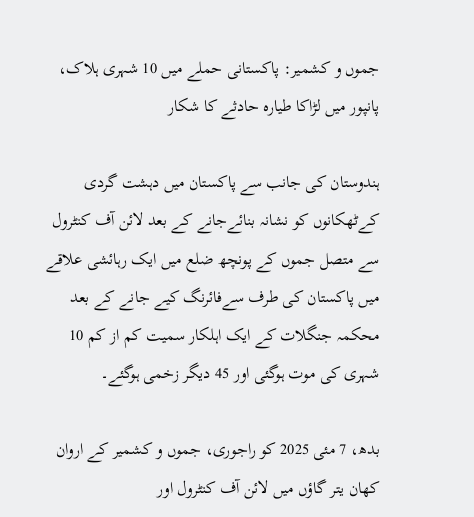جموں و کشمیر: پاکستانی حملے میں 10 شہری ہلاک، پانپور میں لڑاکا طیارہ حادثے کا شکار

ہندوستان کی جانب سے پاکستان میں دہشت گردی کےٹھکانوں کو نشانہ بنائےجانے کے بعد لائن آف کنٹرول سے متصل جموں کے پونچھ ضلع میں ایک رہائشی علاقے میں پاکستان کی طرف سےفائرنگ کیے جانے کے بعد محکمہ جنگلات کے ایک اہلکار سمیت کم از کم 10 شہری کی موت ہوگئی اور 45 دیگر زخمی ہوگئے۔

بدھ، 7 مئی 2025 کو راجوری، جموں و کشمیر کے اروان کھان یتر گاؤں میں لائن آف کنٹرول اور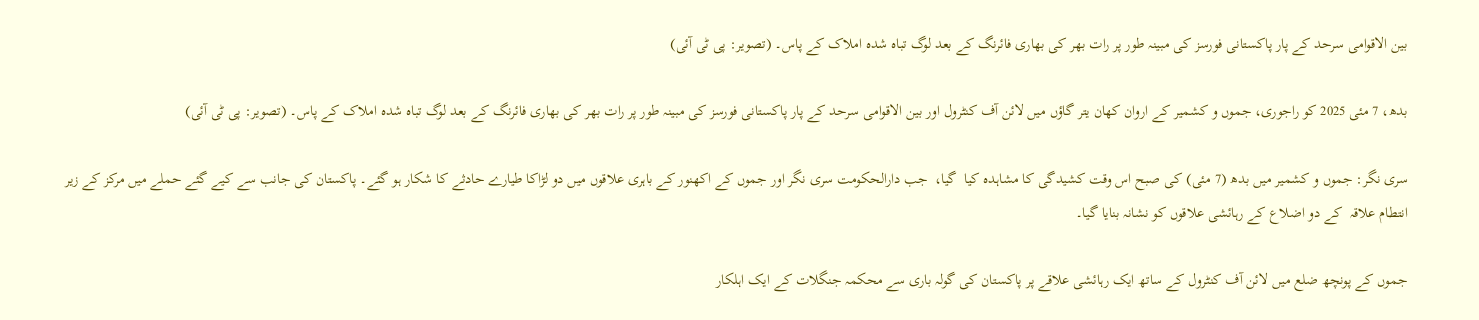بین الاقوامی سرحد کے پار پاکستانی فورسز کی مبینہ طور پر رات بھر کی بھاری فائرنگ کے بعد لوگ تباہ شدہ املاک کے پاس۔ (تصویر: پی ٹی آئی)

بدھ، 7 مئی 2025 کو راجوری، جموں و کشمیر کے اروان کھان یتر گاؤں میں لائن آف کنٹرول اور بین الاقوامی سرحد کے پار پاکستانی فورسز کی مبینہ طور پر رات بھر کی بھاری فائرنگ کے بعد لوگ تباہ شدہ املاک کے پاس۔ (تصویر: پی ٹی آئی)

سری نگر: جموں و کشمیر میں بدھ (7 مئی) کی صبح اس وقت کشیدگی کا مشاہدہ کیا  گیا،  جب دارالحکومت سری نگر اور جموں کے اکھنور کے باہری علاقوں میں دو لڑاکا طیارے حادثے کا شکار ہو گئے۔ پاکستان کی جانب سے کیے گئے حملے میں مرکز کے زیر انتطام علاقہ  کے دو اضلاع کے رہائشی علاقوں کو نشانہ بنایا گیا۔

جموں کے پونچھ ضلع میں لائن آف کنٹرول کے ساتھ ایک رہائشی علاقے پر پاکستان کی گولہ باری سے محکمہ جنگلات کے ایک اہلکار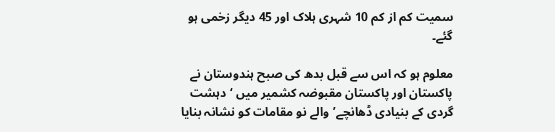سمیت کم از کم 10 شہری ہلاک اور 45 دیگر زخمی ہو گئے۔

معلوم ہو کہ اس سے قبل بدھ کی صبح ہندوستان نے پاکستان اور پاکستان مقبوضہ کشمیر میں ‘دہشت گردی کے بنیادی ڈھانچے’والے نو مقامات کو نشانہ بنایا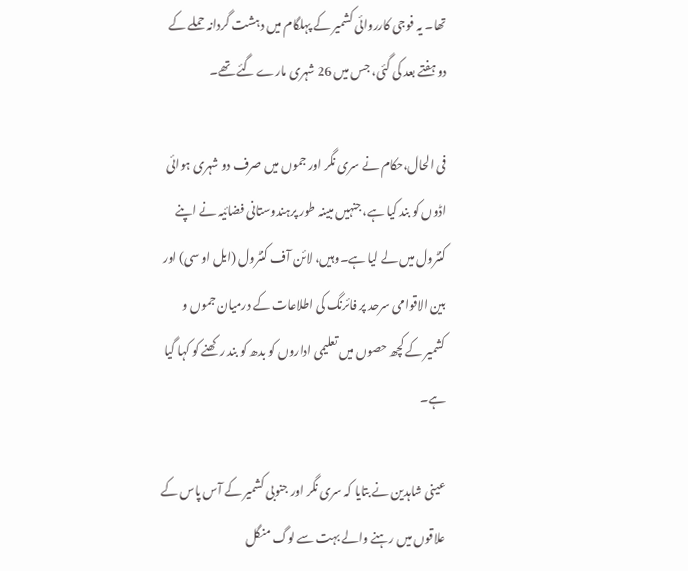تھا۔ یہ فوجی کارروائی کشمیر کے پہلگام میں دہشت گردانہ حملے کے دو ہفتے بعد کی گئی، جس میں 26 شہری مارے گئے تھے۔

فی الحال،حکام نے سری نگر اور جموں میں صرف دو شہری ہوائی اڈوں کو بند کیا ہے، جنہیں مبینہ طور پرہندوستانی فضائیہ نے اپنے کنٹرول میں لے لیا ہے۔وہیں، لائن آف کنٹرول (ایل او سی) اور بین الاقوامی سرحد پر فائرنگ کی اطلاعات کے درمیان جموں و کشمیر کے کچھ حصوں میں تعلیمی اداروں کو بدھ کو بند رکھنے کو کہا گیا ہے۔

عینی شاہدین نے بتایا کہ سری نگر اور جنوبی کشمیر کے آس پاس کے علاقوں میں رہنے والے بہت سے لوگ منگل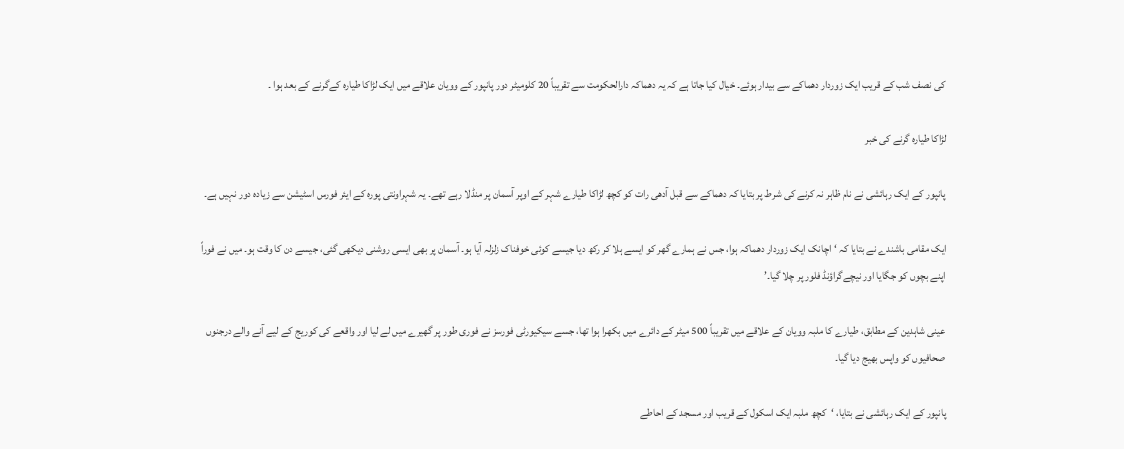کی نصف شب کے قریب ایک زوردار دھماکے سے بیدار ہوئے۔ خیال کیا جاتا ہے کہ یہ دھماکہ دارالحکومت سے تقریباً 20 کلومیٹر دور پانپور کے وویان علاقے میں ایک لڑاکا طیارہ کےگرنے کے بعد ہوا ۔

لڑاکا طیارہ گرنے کی خبر

پانپور کے ایک رہائشی نے نام ظاہر نہ کرنے کی شرط پر بتایا کہ دھماکے سے قبل آدھی رات کو کچھ لڑاکا طیارے شہر کے اوپر آسمان پر منڈلا رہے تھے۔ یہ شہراونتی پورہ کے ایئر فورس اسٹیشن سے زیادہ دور نہیں ہے۔

ایک مقامی باشندے نے بتایا کہ ‘اچانک ایک زوردار دھماکہ ہوا، جس نے ہمارے گھر کو ایسے ہلا کر رکھ دیا جیسے کوئی خوفناک زلزلہ آیا ہو۔ آسمان پر بھی ایسی روشنی دیکھی گئی، جیسے دن کا وقت ہو۔ میں نے فوراً اپنے بچوں کو جگایا اور نیچےگراؤنڈ فلور پر چلا گیا۔’

عینی شاہدین کے مطابق، طیارے کا ملبہ وویان کے علاقے میں تقریباً 500 میٹر کے دائرے میں بکھرا ہوا تھا، جسے سیکیورٹی فورسز نے فوری طور پر گھیرے میں لے لیا اور واقعے کی کوریج کے لیے آنے والے درجنوں صحافیوں کو واپس بھیج دیا گیا۔

پانپور کے ایک رہائشی نے بتایا، ‘کچھ ملبہ ایک اسکول کے قریب اور مسجد کے احاطے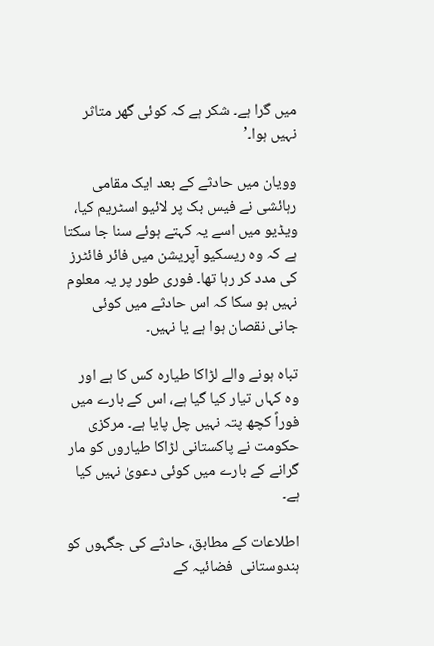میں گرا ہے۔ شکر ہے کہ کوئی گھر متاثر نہیں ہوا۔’

وویان میں حادثے کے بعد ایک مقامی رہائشی نے فیس بک پر لائیو اسٹریم کیا، ویڈیو میں اسے یہ کہتے ہوئے سنا جا سکتا ہے کہ وہ ریسکیو آپریشن میں فائر فائٹرز کی مدد کر رہا تھا۔ فوری طور پر یہ معلوم نہیں ہو سکا کہ اس حادثے میں کوئی جانی نقصان ہوا ہے یا نہیں۔

تباہ ہونے والے لڑاکا طیارہ کس کا ہے اور وہ کہاں تیار کیا گیا ہے، اس کے بارے میں فوراً کچھ پتہ نہیں چل پایا ہے۔ مرکزی حکومت نے پاکستانی لڑاکا طیاروں کو مار گرانے کے بارے میں کوئی دعویٰ نہیں کیا ہے۔

اطلاعات کے مطابق، حادثے کی جگہوں کو ہندوستانی  فضائیہ کے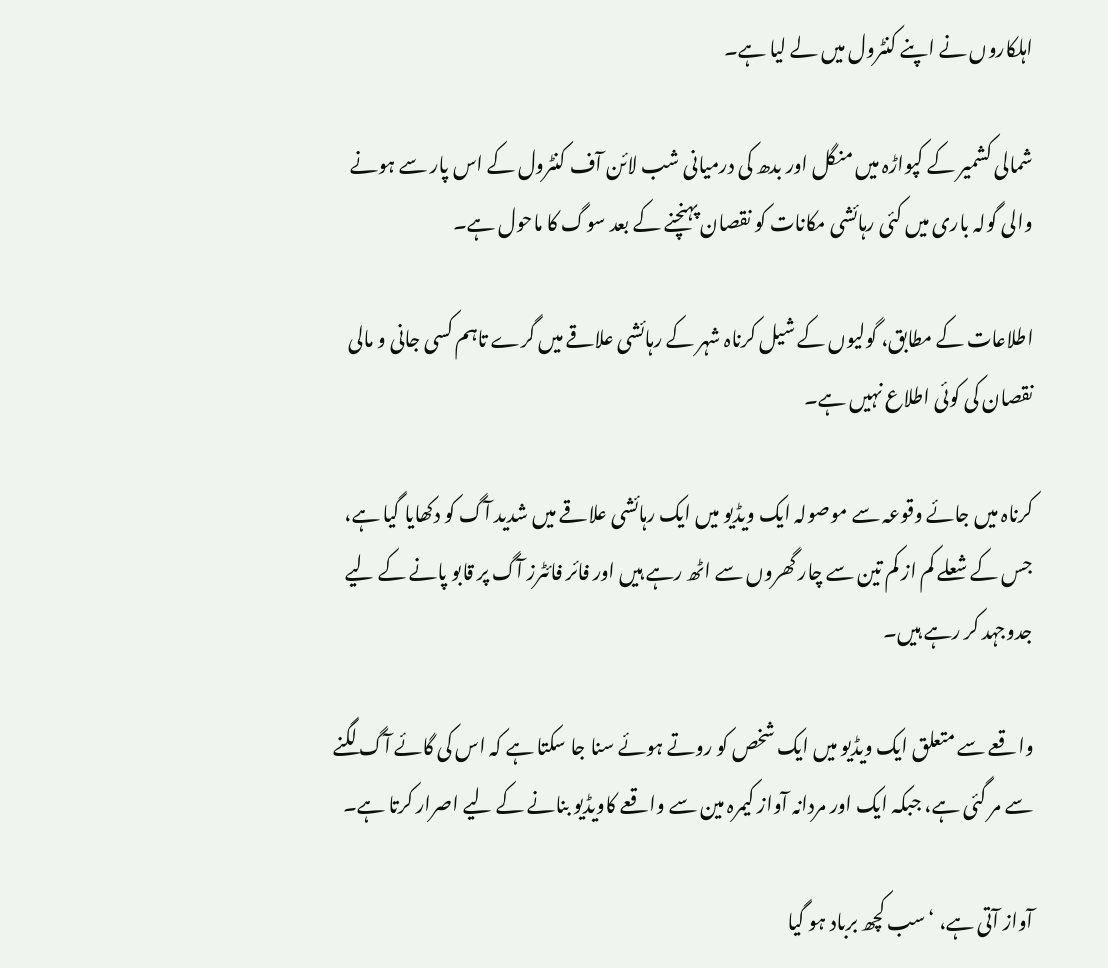اہلکاروں نے اپنے کنٹرول میں لے لیا ہے۔

شمالی کشمیر کے کپواڑہ میں منگل اور بدھ کی درمیانی شب لائن آف کنٹرول کے اس پار سے ہونے والی گولہ باری میں کئی رہائشی مکانات کو نقصان پہنچنے کے بعد سوگ کا ماحول ہے۔

اطلاعات کے مطابق، گولیوں کے شیل کرناہ شہر کے رہائشی علاقے میں گرے تاہم کسی جانی و مالی نقصان کی کوئی اطلاع نہیں ہے۔

کرناہ میں جائے وقوعہ سے موصولہ ایک ویڈیو میں ایک رہائشی علاقے میں شدید آگ کو دکھایا گیا ہے، جس کے شعلے کم از کم تین سے چار گھروں سے اٹھ رہے ہیں اور فائر فائٹرز آگ پر قابو پانے کے لیے جدوجہد کر رہے ہیں۔

واقعے سے متعلق ایک ویڈیو میں ایک شخص کو روتے ہوئے سنا جا سکتا ہے کہ اس کی گائے آگ لگنے سے مر گئی ہے، جبکہ ایک اور مردانہ آواز کیمرہ مین سے واقعے کاویڈیو بنانے کے لیے اصرار کرتا ہے۔

آواز آتی ہے، ‘سب کچھ برباد ہو گیا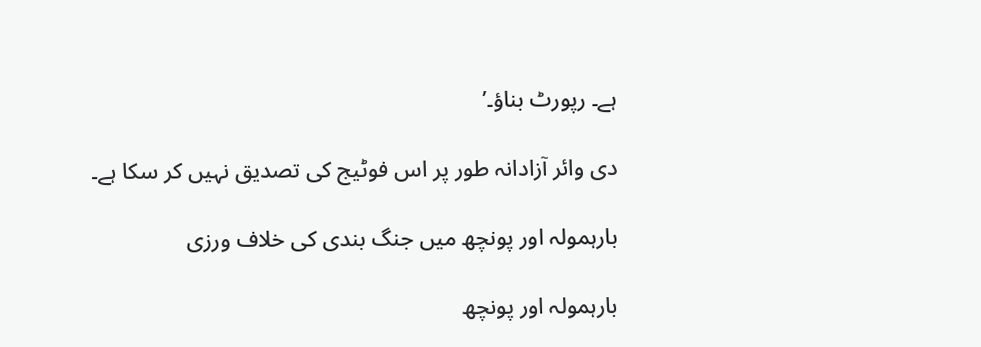ہے۔ رپورٹ بناؤ۔’

دی وائر آزادانہ طور پر اس فوٹیج کی تصدیق نہیں کر سکا ہے۔

بارہمولہ اور پونچھ میں جنگ بندی کی خلاف ورزی

بارہمولہ اور پونچھ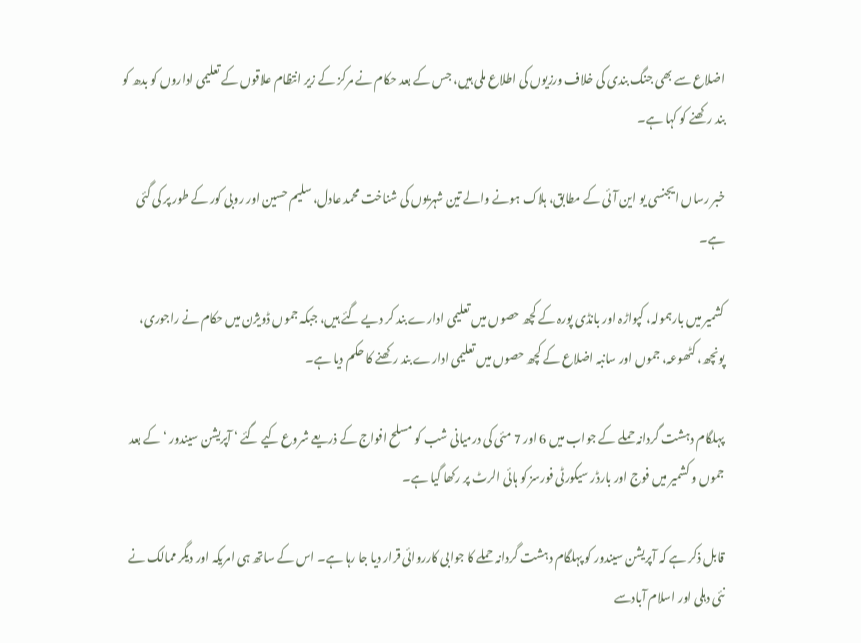اضلاع سے بھی جنگ بندی کی خلاف ورزیوں کی اطلاع ملی ہیں، جس کے بعد حکام نے مرکز کے زیر انتظام علاقوں کے تعلیمی اداروں کو بدھ کو بند رکھنے کو کہا ہے۔

خبر رساں ایجنسی یو این آئی کے مطابق، ہلاک ہونے والے تین شہریوں کی شناخت محمد عادل، سلیم حسین اور روبی کور کے طور پر کی گئی ہے۔

کشمیر میں بارہمولہ، کپواڑہ اور بانڈی پورہ کے کچھ حصوں میں تعلیمی ادارے بند کر دیے گئے ہیں، جبکہ جموں ڈویژن میں حکام نے راجوری، پونچھ، کٹھوعہ، جموں اور سانبہ اضلاع کے کچھ حصوں میں تعلیمی ادارے بند رکھنے کا حکم دیا ہے۔

پہلگام دہشت گردانہ حملے کے جواب میں 6 اور 7 مئی کی درمیانی شب کو مسلح افواج کے ذریعے شروع کیے گئے ‘ آپریشن سیندور ‘ کے بعد جموں و کشمیر میں فوج اور بارڈر سیکورٹی فورسز کو ہائی الرٹ پر رکھا گیا ہے۔

قابل ذکر ہے کہ آپریشن سیندور کو پہلگام دہشت گردانہ حملے کا جوابی کارروائی قرار دیا جا رہا ہے۔ اس کے ساتھ ہی امریکہ اور دیگر ممالک نے نئی دہلی اور اسلام آبادسے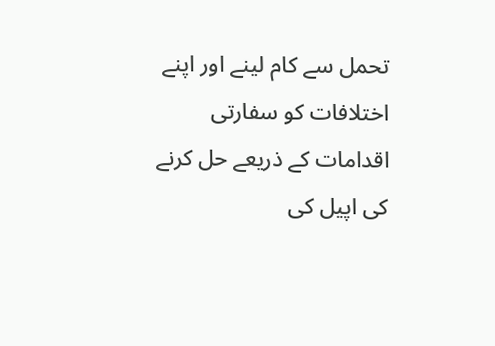تحمل سے کام لینے اور اپنے اختلافات کو سفارتی اقدامات کے ذریعے حل کرنے کی اپیل کی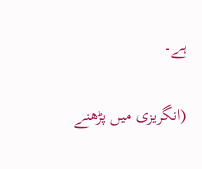ہے۔

(انگریزی میں پڑھنے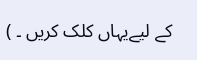کے لیےیہاں کلک کریں ۔ )